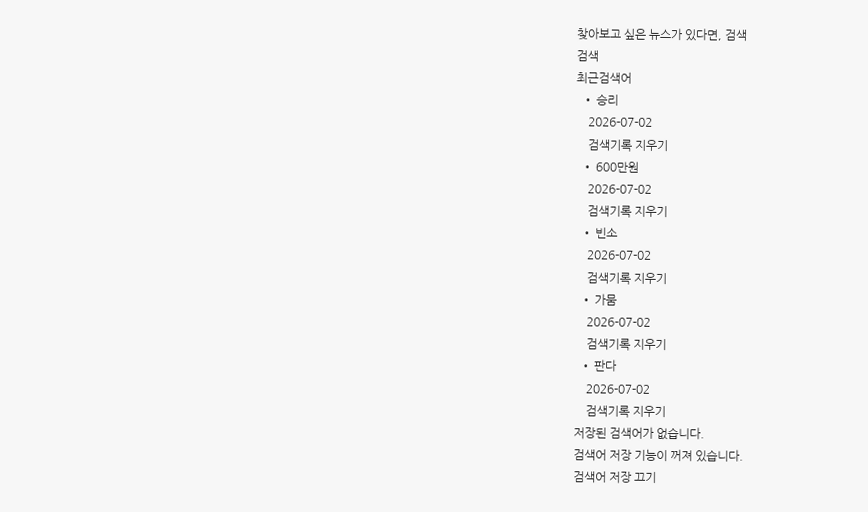찾아보고 싶은 뉴스가 있다면, 검색
검색
최근검색어
  • 승리
    2026-07-02
    검색기록 지우기
  • 600만원
    2026-07-02
    검색기록 지우기
  • 빈소
    2026-07-02
    검색기록 지우기
  • 가뭄
    2026-07-02
    검색기록 지우기
  • 판다
    2026-07-02
    검색기록 지우기
저장된 검색어가 없습니다.
검색어 저장 기능이 꺼져 있습니다.
검색어 저장 끄기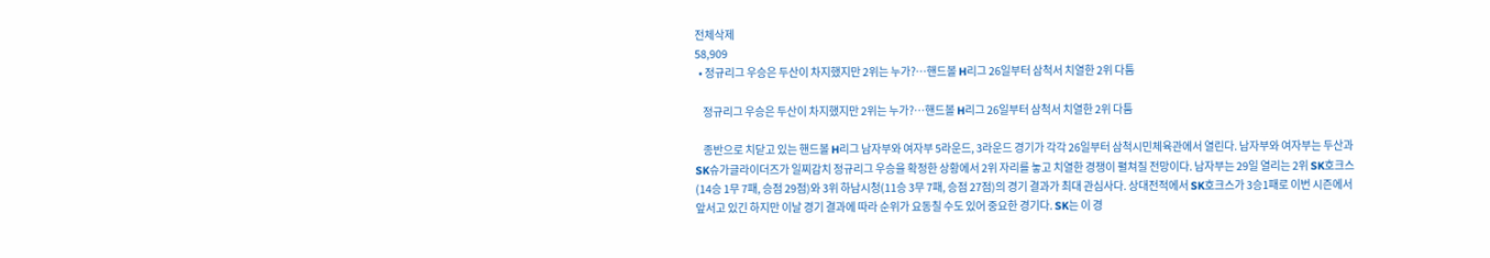전체삭제
58,909
  • 정규리그 우승은 두산이 차지했지만 2위는 누가?…핸드볼 H리그 26일부터 삼척서 치열한 2위 다툼

    정규리그 우승은 두산이 차지했지만 2위는 누가?…핸드볼 H리그 26일부터 삼척서 치열한 2위 다툼

    종반으로 치닫고 있는 핸드볼 H리그 남자부와 여자부 5라운드, 3라운드 경기가 각각 26일부터 삼척시민체육관에서 열린다. 남자부와 여자부는 두산과 SK슈가글라이더즈가 일찌감치 정규리그 우승을 확정한 상황에서 2위 자리를 놓고 치열한 경쟁이 펼쳐질 전망이다. 남자부는 29일 열리는 2위 SK호크스(14승 1무 7패, 승점 29점)와 3위 하남시청(11승 3무 7패, 승점 27점)의 경기 결과가 최대 관심사다. 상대전적에서 SK호크스가 3승1패로 이번 시즌에서 앞서고 있긴 하지만 이날 경기 결과에 따라 순위가 요동칠 수도 있어 중요한 경기다. SK는 이 경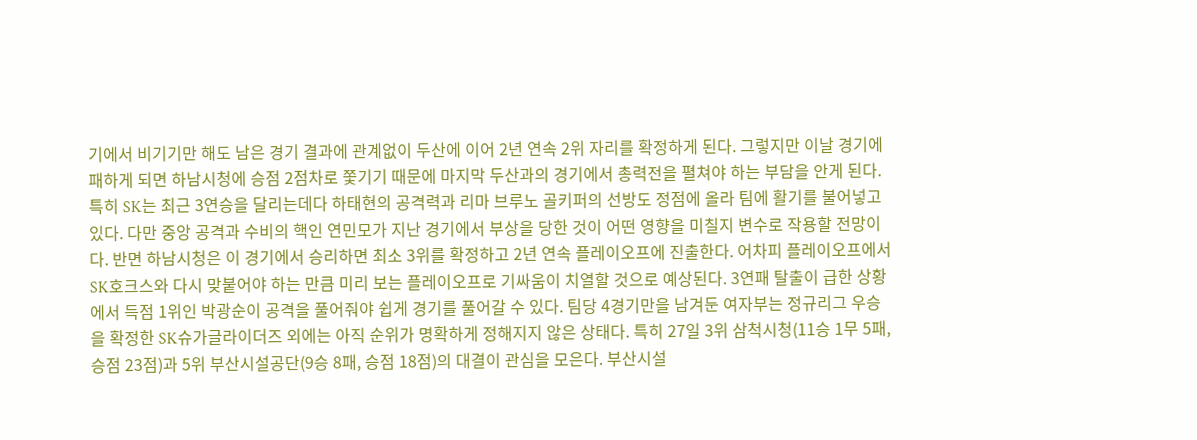기에서 비기기만 해도 남은 경기 결과에 관계없이 두산에 이어 2년 연속 2위 자리를 확정하게 된다. 그렇지만 이날 경기에 패하게 되면 하남시청에 승점 2점차로 쫓기기 때문에 마지막 두산과의 경기에서 총력전을 펼쳐야 하는 부담을 안게 된다. 특히 SK는 최근 3연승을 달리는데다 하태현의 공격력과 리마 브루노 골키퍼의 선방도 정점에 올라 팀에 활기를 불어넣고 있다. 다만 중앙 공격과 수비의 핵인 연민모가 지난 경기에서 부상을 당한 것이 어떤 영향을 미칠지 변수로 작용할 전망이다. 반면 하남시청은 이 경기에서 승리하면 최소 3위를 확정하고 2년 연속 플레이오프에 진출한다. 어차피 플레이오프에서 SK호크스와 다시 맞붙어야 하는 만큼 미리 보는 플레이오프로 기싸움이 치열할 것으로 예상된다. 3연패 탈출이 급한 상황에서 득점 1위인 박광순이 공격을 풀어줘야 쉽게 경기를 풀어갈 수 있다. 팀당 4경기만을 남겨둔 여자부는 정규리그 우승을 확정한 SK슈가글라이더즈 외에는 아직 순위가 명확하게 정해지지 않은 상태다. 특히 27일 3위 삼척시청(11승 1무 5패, 승점 23점)과 5위 부산시설공단(9승 8패, 승점 18점)의 대결이 관심을 모은다. 부산시설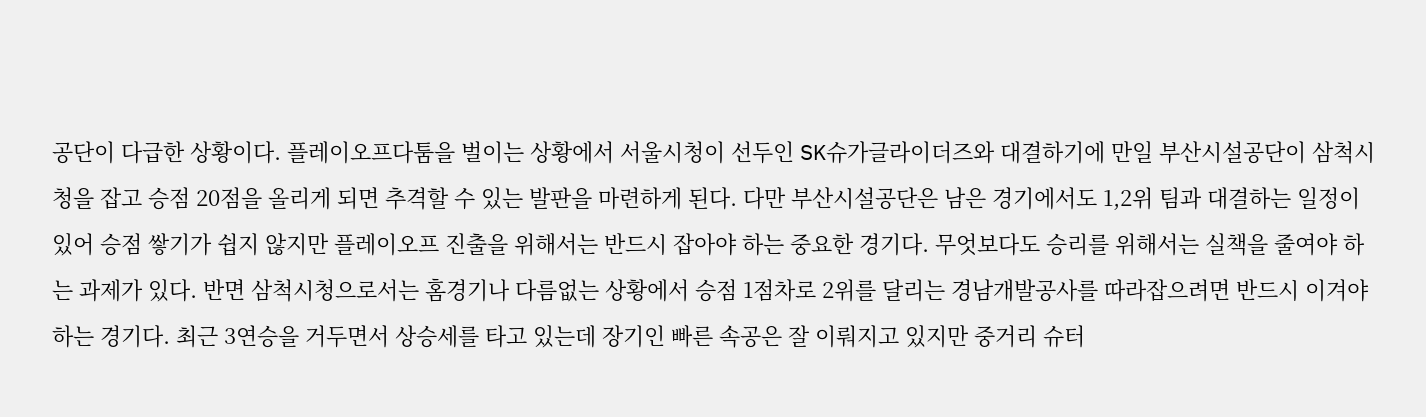공단이 다급한 상황이다. 플레이오프다툼을 벌이는 상황에서 서울시청이 선두인 SK슈가글라이더즈와 대결하기에 만일 부산시설공단이 삼척시청을 잡고 승점 20점을 올리게 되면 추격할 수 있는 발판을 마련하게 된다. 다만 부산시설공단은 남은 경기에서도 1,2위 팀과 대결하는 일정이 있어 승점 쌓기가 쉽지 않지만 플레이오프 진출을 위해서는 반드시 잡아야 하는 중요한 경기다. 무엇보다도 승리를 위해서는 실책을 줄여야 하는 과제가 있다. 반면 삼척시청으로서는 홈경기나 다름없는 상황에서 승점 1점차로 2위를 달리는 경남개발공사를 따라잡으려면 반드시 이겨야 하는 경기다. 최근 3연승을 거두면서 상승세를 타고 있는데 장기인 빠른 속공은 잘 이뤄지고 있지만 중거리 슈터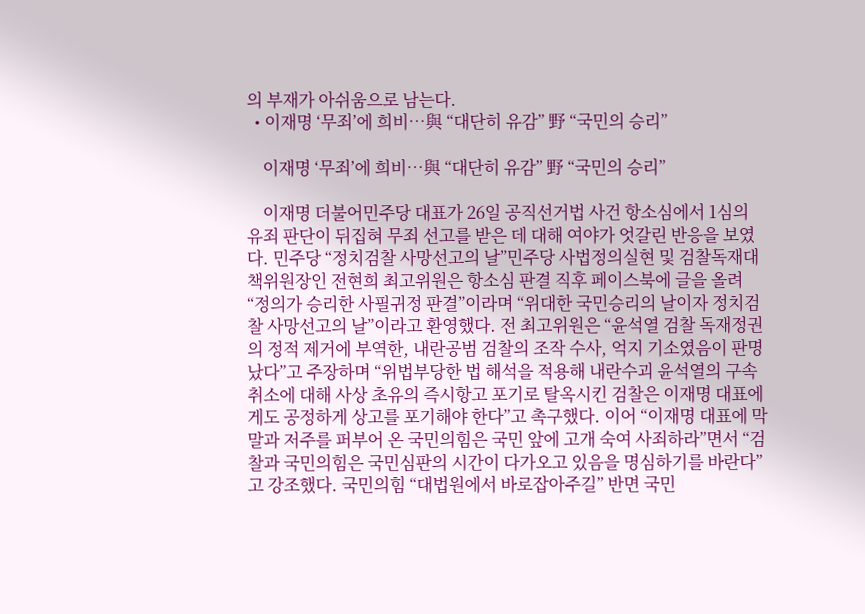의 부재가 아쉬움으로 남는다.
  • 이재명 ‘무죄’에 희비…與 “대단히 유감” 野 “국민의 승리”

    이재명 ‘무죄’에 희비…與 “대단히 유감” 野 “국민의 승리”

    이재명 더불어민주당 대표가 26일 공직선거법 사건 항소심에서 1심의 유죄 판단이 뒤집혀 무죄 선고를 받은 데 대해 여야가 엇갈린 반응을 보였다. 민주당 “정치검찰 사망선고의 날”민주당 사법정의실현 및 검찰독재대책위원장인 전현희 최고위원은 항소심 판결 직후 페이스북에 글을 올려 “정의가 승리한 사필귀정 판결”이라며 “위대한 국민승리의 날이자 정치검찰 사망선고의 날”이라고 환영했다. 전 최고위원은 “윤석열 검찰 독재정권의 정적 제거에 부역한, 내란공범 검찰의 조작 수사, 억지 기소였음이 판명 났다”고 주장하며 “위법부당한 법 해석을 적용해 내란수괴 윤석열의 구속취소에 대해 사상 초유의 즉시항고 포기로 탈옥시킨 검찰은 이재명 대표에게도 공정하게 상고를 포기해야 한다”고 촉구했다. 이어 “이재명 대표에 막말과 저주를 퍼부어 온 국민의힘은 국민 앞에 고개 숙여 사죄하라”면서 “검찰과 국민의힘은 국민심판의 시간이 다가오고 있음을 명심하기를 바란다”고 강조했다. 국민의힘 “대법원에서 바로잡아주길” 반면 국민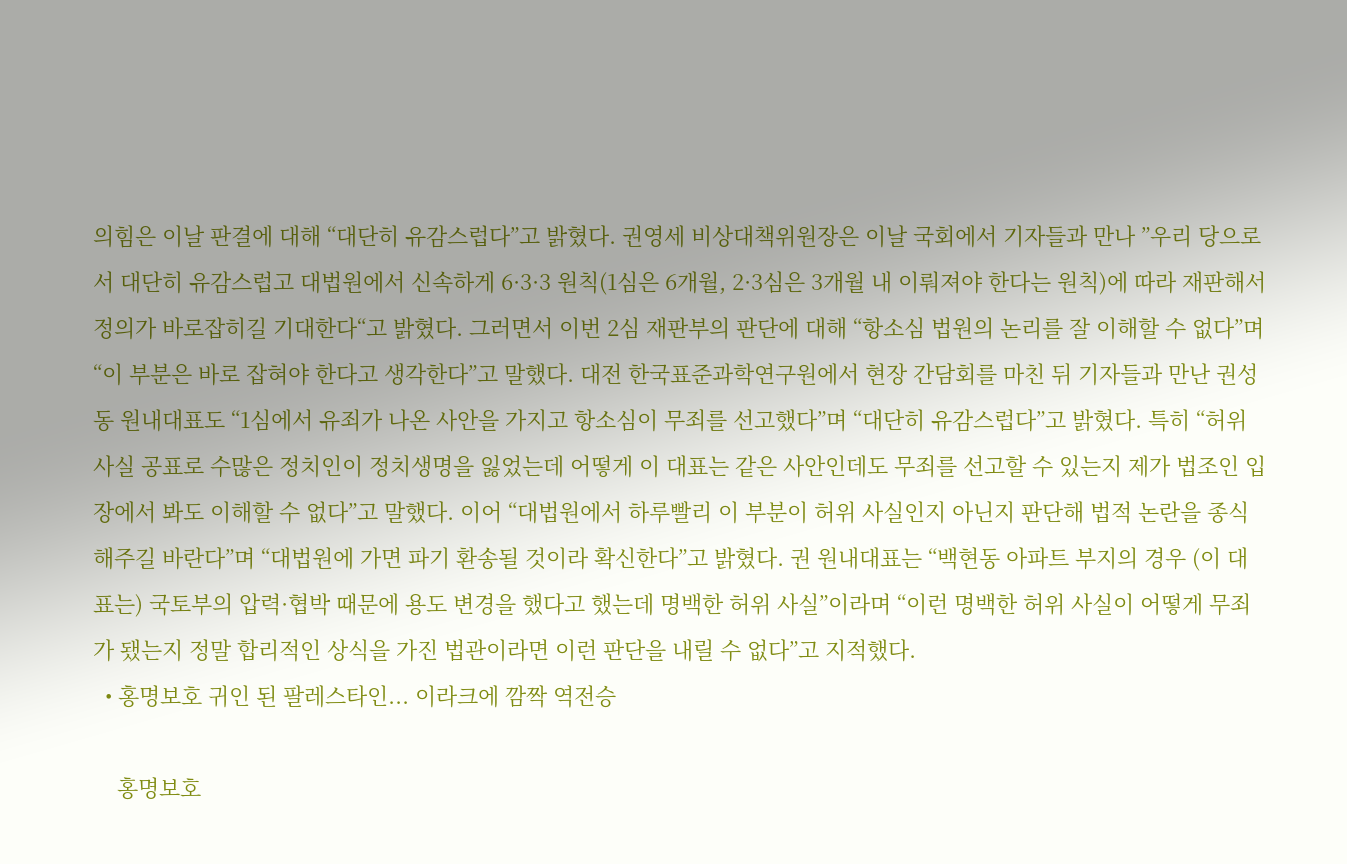의힘은 이날 판결에 대해 “대단히 유감스럽다”고 밝혔다. 권영세 비상대책위원장은 이날 국회에서 기자들과 만나 ”우리 당으로서 대단히 유감스럽고 대법원에서 신속하게 6·3·3 원칙(1심은 6개월, 2·3심은 3개월 내 이뤄져야 한다는 원칙)에 따라 재판해서 정의가 바로잡히길 기대한다“고 밝혔다. 그러면서 이번 2심 재판부의 판단에 대해 “항소심 법원의 논리를 잘 이해할 수 없다”며 “이 부분은 바로 잡혀야 한다고 생각한다”고 말했다. 대전 한국표준과학연구원에서 현장 간담회를 마친 뒤 기자들과 만난 권성동 원내대표도 “1심에서 유죄가 나온 사안을 가지고 항소심이 무죄를 선고했다”며 “대단히 유감스럽다”고 밝혔다. 특히 “허위 사실 공표로 수많은 정치인이 정치생명을 잃었는데 어떻게 이 대표는 같은 사안인데도 무죄를 선고할 수 있는지 제가 법조인 입장에서 봐도 이해할 수 없다”고 말했다. 이어 “대법원에서 하루빨리 이 부분이 허위 사실인지 아닌지 판단해 법적 논란을 종식해주길 바란다”며 “대법원에 가면 파기 환송될 것이라 확신한다”고 밝혔다. 권 원내대표는 “백현동 아파트 부지의 경우 (이 대표는) 국토부의 압력·협박 때문에 용도 변경을 했다고 했는데 명백한 허위 사실”이라며 “이런 명백한 허위 사실이 어떻게 무죄가 됐는지 정말 합리적인 상식을 가진 법관이라면 이런 판단을 내릴 수 없다”고 지적했다.
  • 홍명보호 귀인 된 팔레스타인... 이라크에 깜짝 역전승

    홍명보호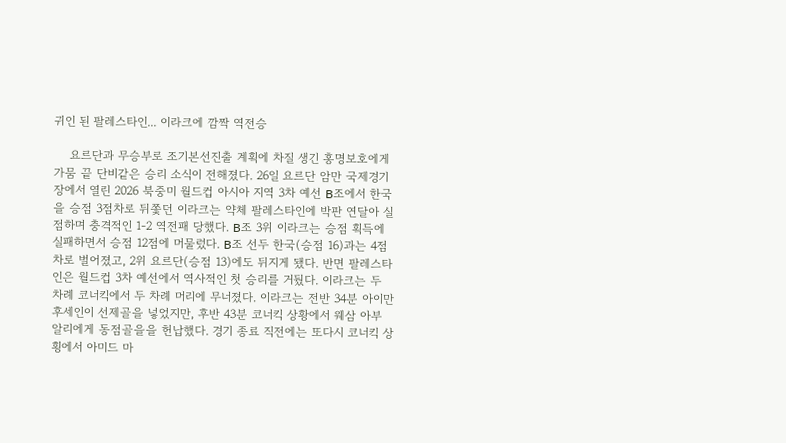귀인 된 팔레스타인... 이라크에 깜짝 역전승

    요르단과 무승부로 조기본선진출 계획에 차질 생긴 홍명보호에게 가뭄 끝 단비같은 승리 소식이 전해졌다. 26일 요르단 암만 국제경기장에서 열린 2026 북중미 월드컵 아시아 지역 3차 예선 B조에서 한국을 승점 3점차로 뒤쫓던 이라크는 약체 팔레스타인에 박판 연달아 실점하며 충격적인 1-2 역전패 당했다. B조 3위 이라크는 승점 획득에 실패하면서 승점 12점에 머물렀다. B조 선두 한국(승점 16)과는 4점차로 벌어졌고, 2위 요르단(승점 13)에도 뒤지게 됐다. 반면 팔레스타인은 월드컵 3차 예선에서 역사적인 첫 승리를 거뒀다. 이라크는 두 차례 코너킥에서 두 차례 머리에 무너졌다. 이라크는 전반 34분 아이만 후세인이 선제골을 넣었지만, 후반 43분 코너킥 상황에서 웨삼 아부 알리에게 동점골을을 헌납했다. 경기 종료 직전에는 또다시 코너킥 상횡에서 아미드 마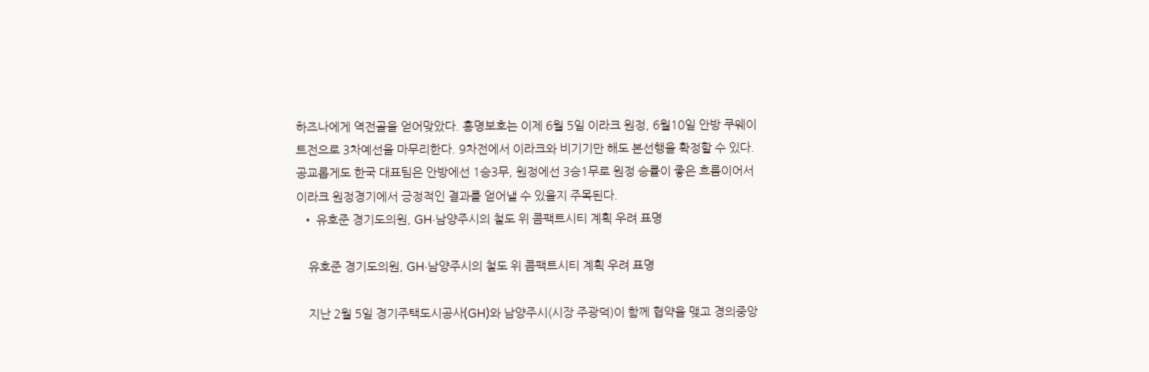하즈나에게 역전골을 얻어맞았다. 홍명보호는 이제 6월 5일 이라크 원정, 6월10일 안방 쿠웨이트전으로 3차예선을 마무리한다. 9차전에서 이라크와 비기기만 해도 본선행을 확정할 수 있다. 공교롭게도 한국 대표팀은 안방에선 1승3무, 원정에선 3승1무로 원정 승률이 좋은 흐름이어서 이라크 원정경기에서 긍정적인 결과를 얻어낼 수 있을지 주목된다.
  • 유호준 경기도의원, GH·남양주시의 철도 위 콤팩트시티 계획 우려 표명

    유호준 경기도의원, GH·남양주시의 철도 위 콤팩트시티 계획 우려 표명

    지난 2월 5일 경기주택도시공사(GH)와 남양주시(시장 주광덕)이 함께 협약을 맺고 경의중앙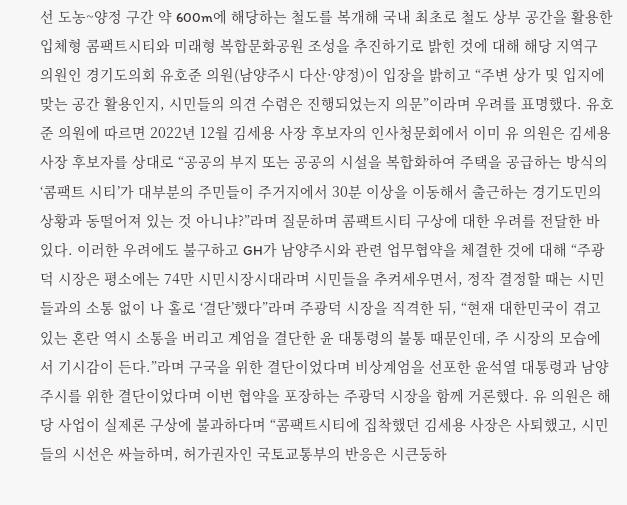선 도농~양정 구간 약 600m에 해당하는 철도를 복개해 국내 최초로 철도 상부 공간을 활용한 입체형 콤팩트시티와 미래형 복합문화공원 조성을 추진하기로 밝힌 것에 대해 해당 지역구 의원인 경기도의회 유호준 의원(남양주시 다산·양정)이 입장을 밝히고 “주변 상가 및 입지에 맞는 공간 활용인지, 시민들의 의견 수렴은 진행되었는지 의문”이라며 우려를 표명했다. 유호준 의원에 따르면 2022년 12월 김세용 사장 후보자의 인사청문회에서 이미 유 의원은 김세용 사장 후보자를 상대로 “공공의 부지 또는 공공의 시설을 복합화하여 주택을 공급하는 방식의 ‘콤팩트 시티’가 대부분의 주민들이 주거지에서 30분 이상을 이동해서 출근하는 경기도민의 상황과 동떨어져 있는 것 아니냐?”라며 질문하며 콤팩트시티 구상에 대한 우려를 전달한 바 있다. 이러한 우려에도 불구하고 GH가 남양주시와 관련 업무협약을 체결한 것에 대해 “주광덕 시장은 평소에는 74만 시민시장시대라며 시민들을 추켜세우면서, 정작 결정할 때는 시민들과의 소통 없이 나 홀로 ‘결단’했다”라며 주광덕 시장을 직격한 뒤, “현재 대한민국이 겪고 있는 혼란 역시 소통을 버리고 계엄을 결단한 윤 대통령의 불통 때문인데, 주 시장의 모습에서 기시감이 든다.”라며 구국을 위한 결단이었다며 비상계엄을 선포한 윤석열 대통령과 남양주시를 위한 결단이었다며 이번 협약을 포장하는 주광덕 시장을 함께 거론했다. 유 의원은 해당 사업이 실제론 구상에 불과하다며 “콤팩트시티에 집착했던 김세용 사장은 사퇴했고, 시민들의 시선은 싸늘하며, 허가권자인 국토교통부의 반응은 시큰둥하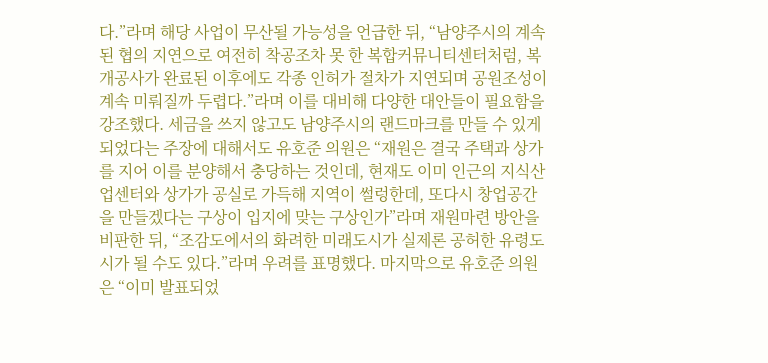다.”라며 해당 사업이 무산될 가능성을 언급한 뒤, “남양주시의 계속된 협의 지연으로 여전히 착공조차 못 한 복합커뮤니티센터처럼, 복개공사가 완료된 이후에도 각종 인허가 절차가 지연되며 공원조성이 계속 미뤄질까 두렵다.”라며 이를 대비해 다양한 대안들이 필요함을 강조했다. 세금을 쓰지 않고도 남양주시의 랜드마크를 만들 수 있게 되었다는 주장에 대해서도 유호준 의원은 “재원은 결국 주택과 상가를 지어 이를 분양해서 충당하는 것인데, 현재도 이미 인근의 지식산업센터와 상가가 공실로 가득해 지역이 썰렁한데, 또다시 창업공간을 만들겠다는 구상이 입지에 맞는 구상인가”라며 재원마련 방안을 비판한 뒤, “조감도에서의 화려한 미래도시가 실제론 공허한 유령도시가 될 수도 있다.”라며 우려를 표명했다. 마지막으로 유호준 의원은 “이미 발표되었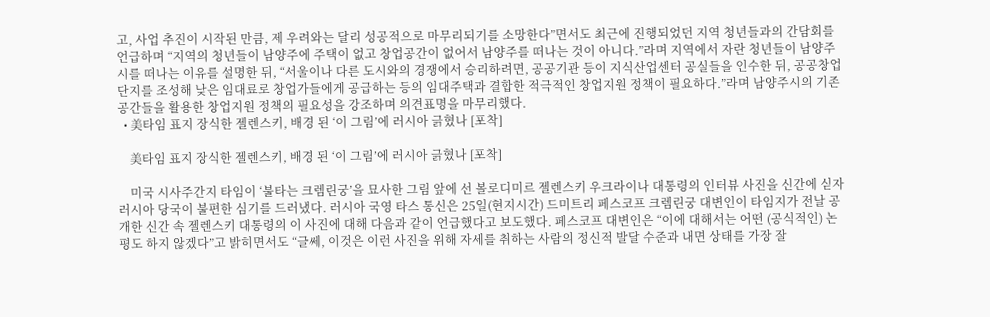고, 사업 추진이 시작된 만큼, 제 우려와는 달리 성공적으로 마무리되기를 소망한다”면서도 최근에 진행되었던 지역 청년들과의 간담회를 언급하며 “지역의 청년들이 남양주에 주택이 없고 창업공간이 없어서 남양주를 떠나는 것이 아니다.”라며 지역에서 자란 청년들이 남양주시를 떠나는 이유를 설명한 뒤, “서울이나 다른 도시와의 경쟁에서 승리하려면, 공공기관 등이 지식산업센터 공실들을 인수한 뒤, 공공창업단지를 조성해 낮은 임대료로 창업가들에게 공급하는 등의 임대주택과 결합한 적극적인 창업지원 정책이 필요하다.”라며 남양주시의 기존 공간들을 활용한 창업지원 정책의 필요성을 강조하며 의견표명을 마무리했다.
  • 美타임 표지 장식한 젤렌스키, 배경 된 ‘이 그림’에 러시아 긁혔나 [포착]

    美타임 표지 장식한 젤렌스키, 배경 된 ‘이 그림’에 러시아 긁혔나 [포착]

    미국 시사주간지 타임이 ‘불타는 크렘린궁’을 묘사한 그림 앞에 선 볼로디미르 젤렌스키 우크라이나 대통령의 인터뷰 사진을 신간에 싣자 러시아 당국이 불편한 심기를 드러냈다. 러시아 국영 타스 통신은 25일(현지시간) 드미트리 페스코프 크렘린궁 대변인이 타임지가 전날 공개한 신간 속 젤렌스키 대통령의 이 사진에 대해 다음과 같이 언급했다고 보도했다. 페스코프 대변인은 “이에 대해서는 어떤 (공식적인) 논평도 하지 않겠다”고 밝히면서도 “글쎄, 이것은 이런 사진을 위해 자세를 취하는 사람의 정신적 발달 수준과 내면 상태를 가장 잘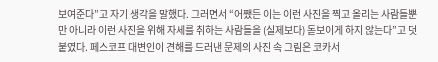보여준다”고 자기 생각을 말했다. 그러면서 “어쨌든 이는 이런 사진을 찍고 올리는 사람들뿐만 아니라 이런 사진을 위해 자세를 취하는 사람들을 (실제보다) 돋보이게 하지 않는다”고 덧붙였다. 페스코프 대변인이 견해를 드러낸 문제의 사진 속 그림은 코카서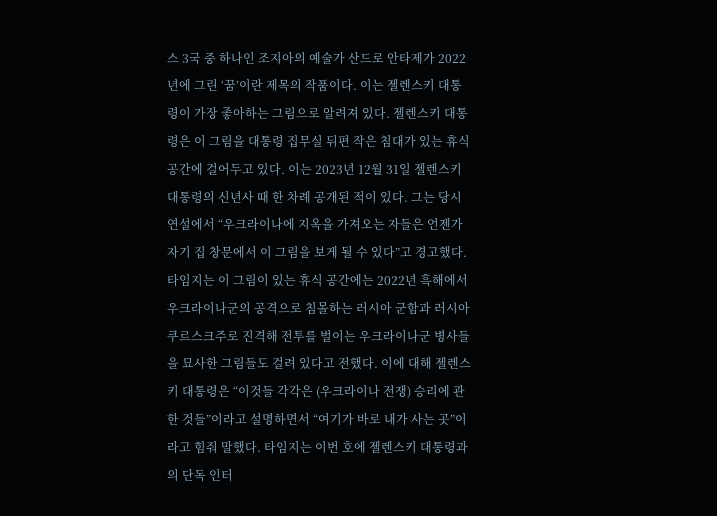스 3국 중 하나인 조지아의 예술가 산드로 안타제가 2022년에 그린 ‘꿈’이란 제목의 작품이다. 이는 젤렌스키 대통령이 가장 좋아하는 그림으로 알려져 있다. 젤렌스키 대통령은 이 그림을 대통령 집무실 뒤편 작은 침대가 있는 휴식 공간에 걸어두고 있다. 이는 2023년 12월 31일 젤렌스키 대통령의 신년사 때 한 차례 공개된 적이 있다. 그는 당시 연설에서 “우크라이나에 지옥을 가져오는 자들은 언젠가 자기 집 창문에서 이 그림을 보게 될 수 있다”고 경고했다. 타임지는 이 그림이 있는 휴식 공간에는 2022년 흑해에서 우크라이나군의 공격으로 침몰하는 러시아 군함과 러시아 쿠르스크주로 진격해 전투를 벌이는 우크라이나군 병사들을 묘사한 그림들도 걸려 있다고 전했다. 이에 대해 젤렌스키 대통령은 “이것들 각각은 (우크라이나 전쟁) 승리에 관한 것들”이라고 설명하면서 “여기가 바로 내가 사는 곳”이라고 힘줘 말했다. 타임지는 이번 호에 젤렌스키 대통령과의 단독 인터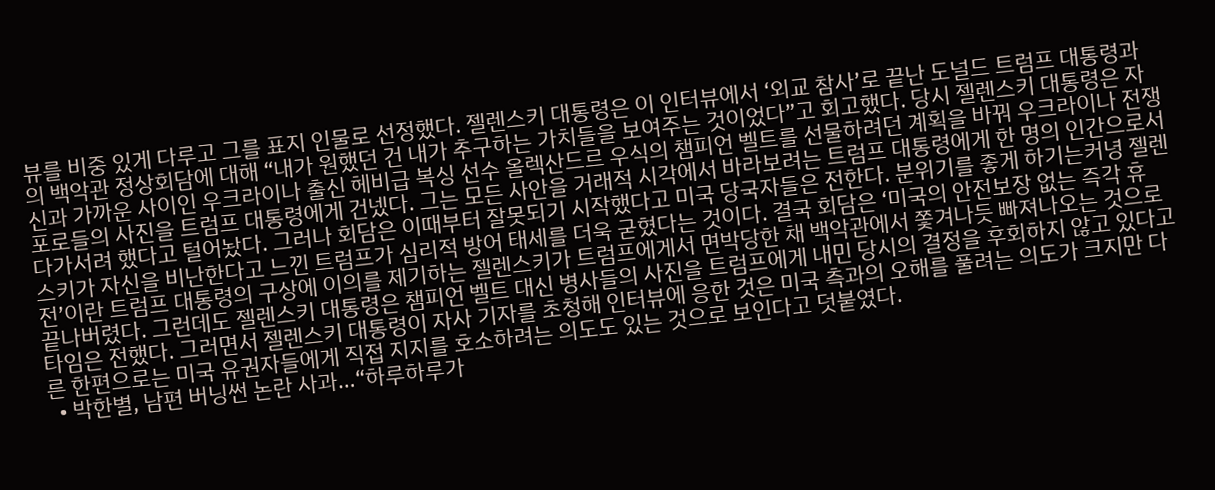뷰를 비중 있게 다루고 그를 표지 인물로 선정했다. 젤렌스키 대통령은 이 인터뷰에서 ‘외교 참사’로 끝난 도널드 트럼프 대통령과의 백악관 정상회담에 대해 “내가 원했던 건 내가 추구하는 가치들을 보여주는 것이었다”고 회고했다. 당시 젤렌스키 대통령은 자신과 가까운 사이인 우크라이나 출신 헤비급 복싱 선수 올렉산드르 우식의 챔피언 벨트를 선물하려던 계획을 바꿔 우크라이나 전쟁 포로들의 사진을 트럼프 대통령에게 건넸다. 그는 모든 사안을 거래적 시각에서 바라보려는 트럼프 대통령에게 한 명의 인간으로서 다가서려 했다고 털어놨다. 그러나 회담은 이때부터 잘못되기 시작했다고 미국 당국자들은 전한다. 분위기를 좋게 하기는커녕 젤렌스키가 자신을 비난한다고 느낀 트럼프가 심리적 방어 태세를 더욱 굳혔다는 것이다. 결국 회담은 ‘미국의 안전보장 없는 즉각 휴전’이란 트럼프 대통령의 구상에 이의를 제기하는 젤렌스키가 트럼프에게서 면박당한 채 백악관에서 쫓겨나듯 빠져나오는 것으로 끝나버렸다. 그런데도 젤렌스키 대통령은 챔피언 벨트 대신 병사들의 사진을 트럼프에게 내민 당시의 결정을 후회하지 않고 있다고 타임은 전했다. 그러면서 젤렌스키 대통령이 자사 기자를 초청해 인터뷰에 응한 것은 미국 측과의 오해를 풀려는 의도가 크지만 다른 한편으로는 미국 유권자들에게 직접 지지를 호소하려는 의도도 있는 것으로 보인다고 덧붙였다.
  • 박한별, 남편 버닝썬 논란 사과…“하루하루가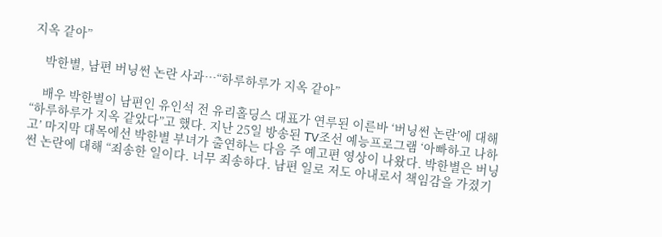지옥 같아”

    박한별, 남편 버닝썬 논란 사과…“하루하루가 지옥 같아”

    배우 박한별이 남편인 유인석 전 유리홀딩스 대표가 연루된 이른바 ‘버닝썬 논란’에 대해 “하루하루가 지옥 같았다”고 했다. 지난 25일 방송된 TV조선 예능프로그램 ‘아빠하고 나하고’ 마지막 대목에선 박한별 부녀가 출연하는 다음 주 예고편 영상이 나왔다. 박한별은 버닝썬 논란에 대해 “죄송한 일이다. 너무 죄송하다. 남편 일로 저도 아내로서 책임감을 가졌기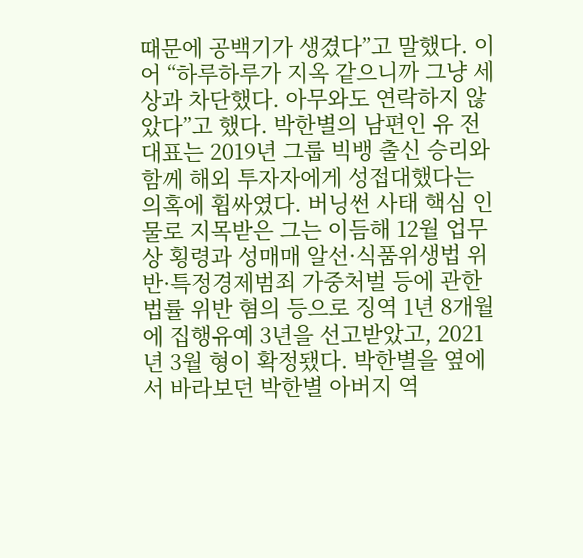때문에 공백기가 생겼다”고 말했다. 이어 “하루하루가 지옥 같으니까 그냥 세상과 차단했다. 아무와도 연락하지 않았다”고 했다. 박한별의 남편인 유 전 대표는 2019년 그룹 빅뱅 출신 승리와 함께 해외 투자자에게 성접대했다는 의혹에 휩싸였다. 버닝썬 사태 핵심 인물로 지목받은 그는 이듬해 12월 업무상 횡령과 성매매 알선·식품위생법 위반·특정경제범죄 가중처벌 등에 관한 법률 위반 혐의 등으로 징역 1년 8개월에 집행유예 3년을 선고받았고, 2021년 3월 형이 확정됐다. 박한별을 옆에서 바라보던 박한별 아버지 역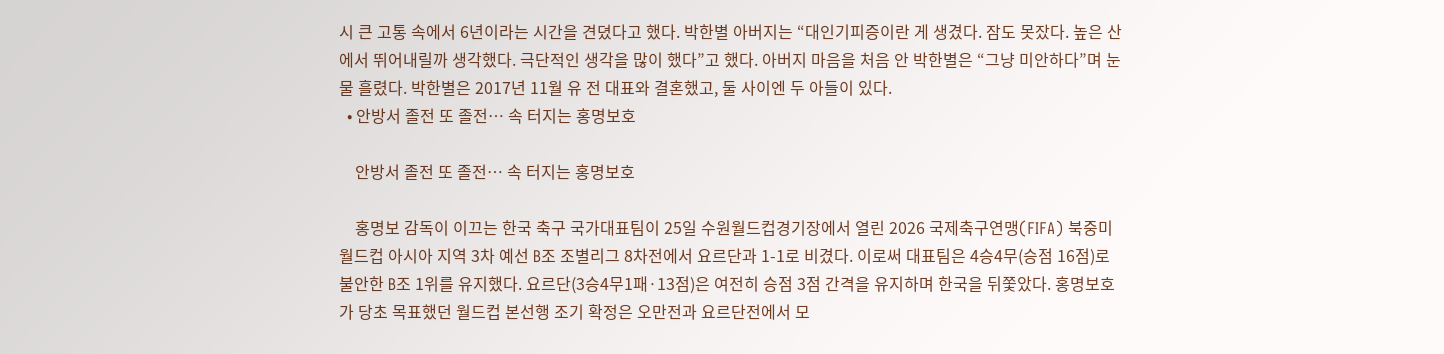시 큰 고통 속에서 6년이라는 시간을 견뎠다고 했다. 박한별 아버지는 “대인기피증이란 게 생겼다. 잠도 못잤다. 높은 산에서 뛰어내릴까 생각했다. 극단적인 생각을 많이 했다”고 했다. 아버지 마음을 처음 안 박한별은 “그냥 미안하다”며 눈물 흘렸다. 박한별은 2017년 11월 유 전 대표와 결혼했고, 둘 사이엔 두 아들이 있다.
  • 안방서 졸전 또 졸전… 속 터지는 홍명보호

    안방서 졸전 또 졸전… 속 터지는 홍명보호

    홍명보 감독이 이끄는 한국 축구 국가대표팀이 25일 수원월드컵경기장에서 열린 2026 국제축구연맹(FIFA) 북중미월드컵 아시아 지역 3차 예선 B조 조별리그 8차전에서 요르단과 1-1로 비겼다. 이로써 대표팀은 4승4무(승점 16점)로 불안한 B조 1위를 유지했다. 요르단(3승4무1패·13점)은 여전히 승점 3점 간격을 유지하며 한국을 뒤쫓았다. 홍명보호가 당초 목표했던 월드컵 본선행 조기 확정은 오만전과 요르단전에서 모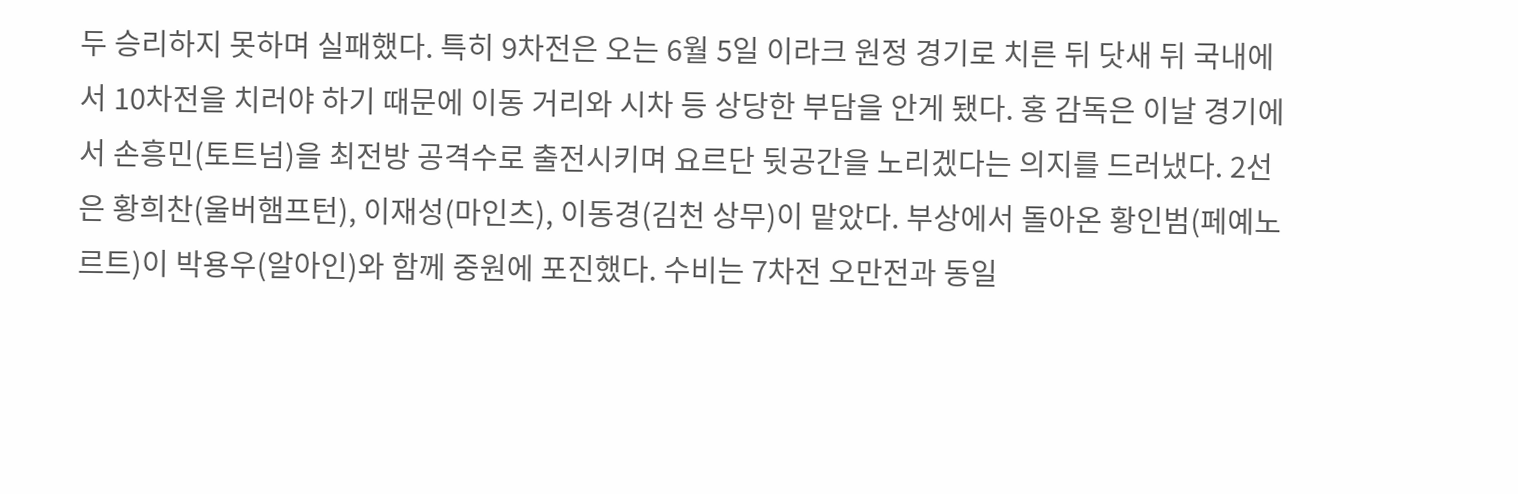두 승리하지 못하며 실패했다. 특히 9차전은 오는 6월 5일 이라크 원정 경기로 치른 뒤 닷새 뒤 국내에서 10차전을 치러야 하기 때문에 이동 거리와 시차 등 상당한 부담을 안게 됐다. 홍 감독은 이날 경기에서 손흥민(토트넘)을 최전방 공격수로 출전시키며 요르단 뒷공간을 노리겠다는 의지를 드러냈다. 2선은 황희찬(울버햄프턴), 이재성(마인츠), 이동경(김천 상무)이 맡았다. 부상에서 돌아온 황인범(페예노르트)이 박용우(알아인)와 함께 중원에 포진했다. 수비는 7차전 오만전과 동일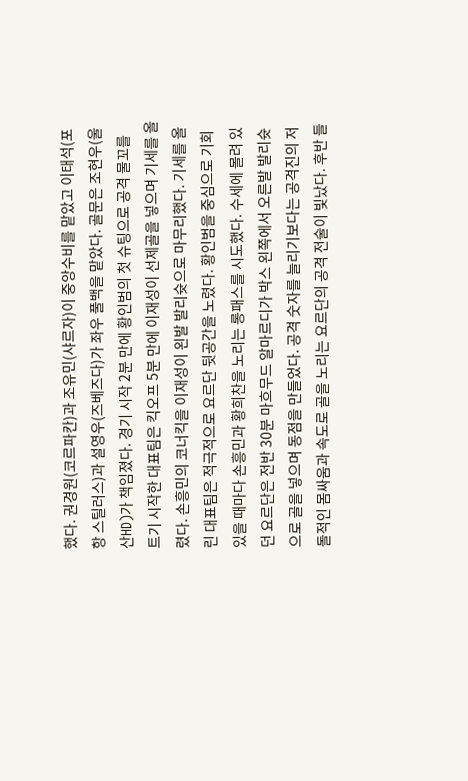했다. 권경원(코르파칸)과 조유민(샤르자)이 중앙수비를 맡았고 이태석(포항 스틸러스)과 설영우(즈베즈다)가 좌우 풀백을 맡았다. 골문은 조현우(울산HD)가 책임졌다. 경기 시작 2분 만에 황인범의 첫 슈팅으로 공격 물꼬를 트기 시작한 대표팀은 킥오프 5분 만에 이재성이 선제골을 넣으며 기세를 올렸다. 손흥민의 코너킥을 이재성이 왼발 발리슛으로 마무리했다. 기세를 올린 대표팀은 적극적으로 요르단 뒷공간을 노렸다. 황인범을 중심으로 기회 있을 때마다 손흥민과 황희찬을 노리는 롱패스를 시도했다. 수세에 몰려 있던 요르단은 전반 30분 마흐무드 알마르디가 박스 왼쪽에서 오른발 발리슛으로 골을 넣으며 동점을 만들었다. 공격 숫자를 늘리기보다는 공격진의 저돌적인 몸싸움과 속도로 골을 노리는 요르단의 공격 전술이 빛났다. 후반 들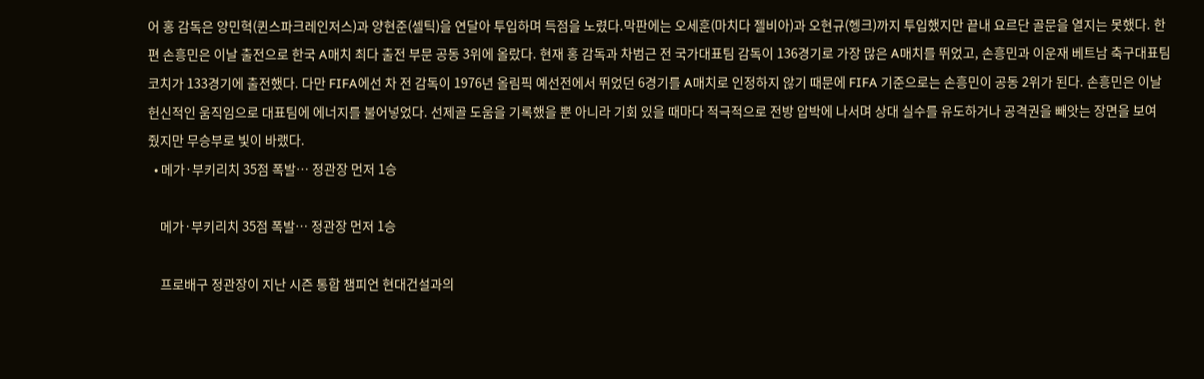어 홍 감독은 양민혁(퀸스파크레인저스)과 양현준(셀틱)을 연달아 투입하며 득점을 노렸다.막판에는 오세훈(마치다 젤비아)과 오현규(헹크)까지 투입했지만 끝내 요르단 골문을 열지는 못했다. 한편 손흥민은 이날 출전으로 한국 A매치 최다 출전 부문 공동 3위에 올랐다. 현재 홍 감독과 차범근 전 국가대표팀 감독이 136경기로 가장 많은 A매치를 뛰었고, 손흥민과 이운재 베트남 축구대표팀 코치가 133경기에 출전했다. 다만 FIFA에선 차 전 감독이 1976년 올림픽 예선전에서 뛰었던 6경기를 A매치로 인정하지 않기 때문에 FIFA 기준으로는 손흥민이 공동 2위가 된다. 손흥민은 이날 헌신적인 움직임으로 대표팀에 에너지를 불어넣었다. 선제골 도움을 기록했을 뿐 아니라 기회 있을 때마다 적극적으로 전방 압박에 나서며 상대 실수를 유도하거나 공격권을 빼앗는 장면을 보여 줬지만 무승부로 빛이 바랬다.
  • 메가·부키리치 35점 폭발… 정관장 먼저 1승

    메가·부키리치 35점 폭발… 정관장 먼저 1승

    프로배구 정관장이 지난 시즌 통합 챔피언 현대건설과의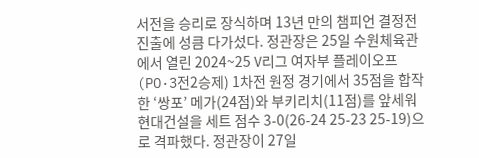서전을 승리로 장식하며 13년 만의 챔피언 결정전 진출에 성큼 다가섰다. 정관장은 25일 수원체육관에서 열린 2024~25 V리그 여자부 플레이오프(PO·3전2승제) 1차전 원정 경기에서 35점을 합작한 ‘쌍포’ 메가(24점)와 부키리치(11점)를 앞세워 현대건설을 세트 점수 3-0(26-24 25-23 25-19)으로 격파했다. 정관장이 27일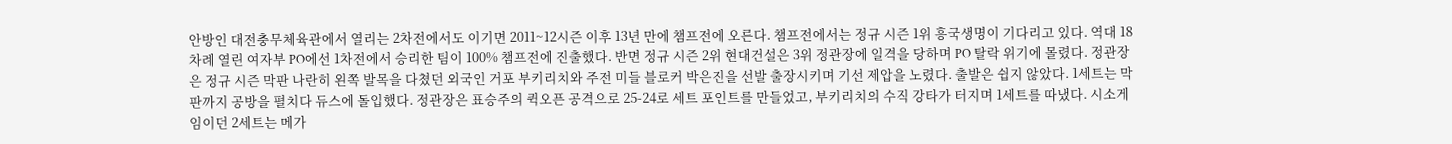안방인 대전충무체육관에서 열리는 2차전에서도 이기면 2011~12시즌 이후 13년 만에 챔프전에 오른다. 챔프전에서는 정규 시즌 1위 흥국생명이 기다리고 있다. 역대 18차례 열린 여자부 PO에선 1차전에서 승리한 팀이 100% 챔프전에 진출했다. 반면 정규 시즌 2위 현대건설은 3위 정관장에 일격을 당하며 PO 탈락 위기에 몰렸다. 정관장은 정규 시즌 막판 나란히 왼쪽 발목을 다쳤던 외국인 거포 부키리치와 주전 미들 블로커 박은진을 선발 출장시키며 기선 제압을 노렸다. 출발은 쉽지 않았다. 1세트는 막판까지 공방을 펼치다 듀스에 돌입했다. 정관장은 표승주의 퀵오픈 공격으로 25-24로 세트 포인트를 만들었고, 부키리치의 수직 강타가 터지며 1세트를 따냈다. 시소게임이던 2세트는 메가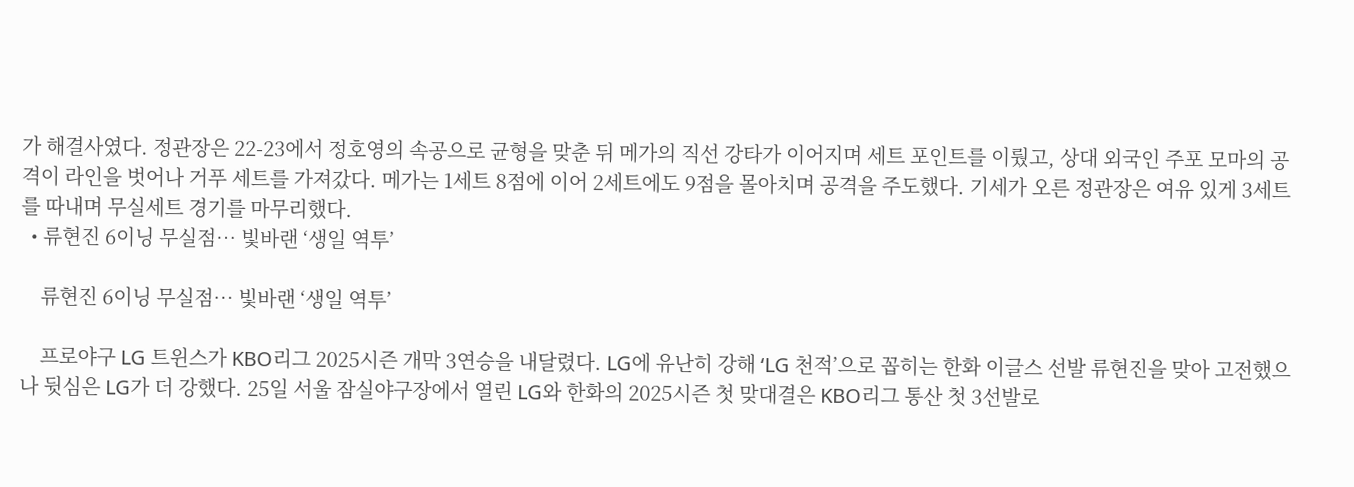가 해결사였다. 정관장은 22-23에서 정호영의 속공으로 균형을 맞춘 뒤 메가의 직선 강타가 이어지며 세트 포인트를 이뤘고, 상대 외국인 주포 모마의 공격이 라인을 벗어나 거푸 세트를 가져갔다. 메가는 1세트 8점에 이어 2세트에도 9점을 몰아치며 공격을 주도했다. 기세가 오른 정관장은 여유 있게 3세트를 따내며 무실세트 경기를 마무리했다.
  • 류현진 6이닝 무실점… 빛바랜 ‘생일 역투’

    류현진 6이닝 무실점… 빛바랜 ‘생일 역투’

    프로야구 LG 트윈스가 KBO리그 2025시즌 개막 3연승을 내달렸다. LG에 유난히 강해 ‘LG 천적’으로 꼽히는 한화 이글스 선발 류현진을 맞아 고전했으나 뒷심은 LG가 더 강했다. 25일 서울 잠실야구장에서 열린 LG와 한화의 2025시즌 첫 맞대결은 KBO리그 통산 첫 3선발로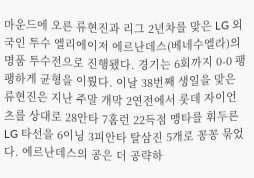마운드에 오른 류현진과 리그 2년차를 맞은 LG 외국인 투수 엘리에이저 에르난데스(베네수엘라)의 명품 투수전으로 진행됐다. 경기는 6회까지 0-0 팽팽하게 균형을 이뤘다. 이날 38번째 생일을 맞은 류현진은 지난 주말 개막 2연전에서 롯데 자이언츠를 상대로 28안타 7홈런 22득점 맹타를 휘두른 LG 타선을 6이닝 3피안타 탈삼진 5개로 꽁꽁 묶었다. 에르난데스의 공은 더 공략하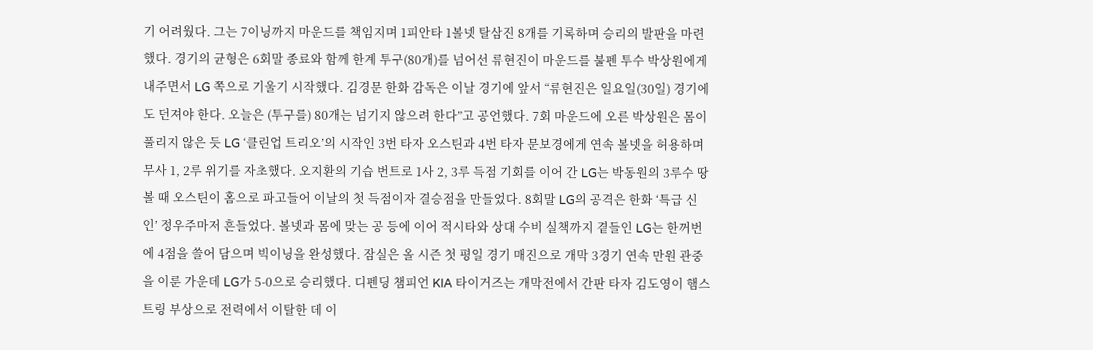기 어려웠다. 그는 7이닝까지 마운드를 책임지며 1피안타 1볼넷 탈삼진 8개를 기록하며 승리의 발판을 마련했다. 경기의 균형은 6회말 종료와 함께 한계 투구(80개)를 넘어선 류현진이 마운드를 불펜 투수 박상원에게 내주면서 LG 쪽으로 기울기 시작했다. 김경문 한화 감독은 이날 경기에 앞서 “류현진은 일요일(30일) 경기에도 던져야 한다. 오늘은 (투구를) 80개는 넘기지 않으려 한다”고 공언했다. 7회 마운드에 오른 박상원은 몸이 풀리지 않은 듯 LG ‘클린업 트리오’의 시작인 3번 타자 오스틴과 4번 타자 문보경에게 연속 볼넷을 허용하며 무사 1, 2루 위기를 자초했다. 오지환의 기습 번트로 1사 2, 3루 득점 기회를 이어 간 LG는 박동원의 3루수 땅볼 때 오스틴이 홈으로 파고들어 이날의 첫 득점이자 결승점을 만들었다. 8회말 LG의 공격은 한화 ‘특급 신인’ 정우주마저 흔들었다. 볼넷과 몸에 맞는 공 등에 이어 적시타와 상대 수비 실책까지 곁들인 LG는 한꺼번에 4점을 쓸어 담으며 빅이닝을 완성했다. 잠실은 올 시즌 첫 평일 경기 매진으로 개막 3경기 연속 만원 관중을 이룬 가운데 LG가 5-0으로 승리했다. 디펜딩 챔피언 KIA 타이거즈는 개막전에서 간판 타자 김도영이 햄스트링 부상으로 전력에서 이탈한 데 이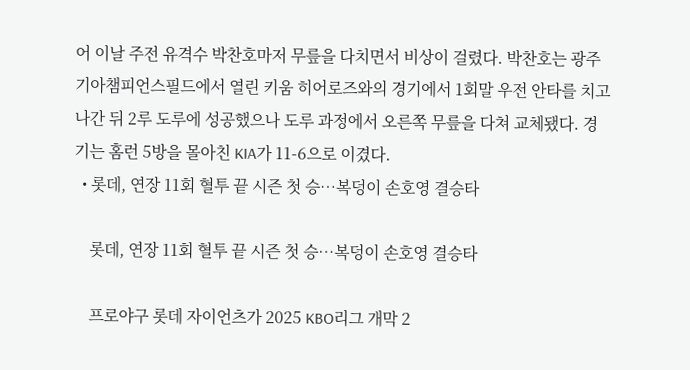어 이날 주전 유격수 박찬호마저 무릎을 다치면서 비상이 걸렸다. 박찬호는 광주 기아챔피언스필드에서 열린 키움 히어로즈와의 경기에서 1회말 우전 안타를 치고 나간 뒤 2루 도루에 성공했으나 도루 과정에서 오른쪽 무릎을 다쳐 교체됐다. 경기는 홈런 5방을 몰아친 KIA가 11-6으로 이겼다.
  • 롯데, 연장 11회 혈투 끝 시즌 첫 승…복덩이 손호영 결승타

    롯데, 연장 11회 혈투 끝 시즌 첫 승…복덩이 손호영 결승타

    프로야구 롯데 자이언츠가 2025 KBO리그 개막 2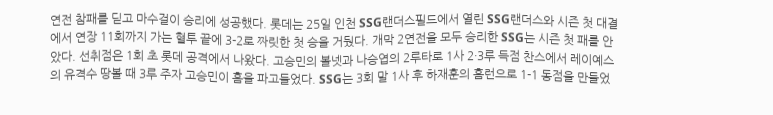연전 참패를 딛고 마수걸이 승리에 성공했다. 롯데는 25일 인천 SSG랜더스필드에서 열린 SSG랜더스와 시즌 첫 대결에서 연장 11회까지 가는 혈투 끝에 3-2로 짜릿한 첫 승을 거뒀다. 개막 2연전을 모두 승리한 SSG는 시즌 첫 패를 안았다. 선취점은 1회 초 롯데 공격에서 나왔다. 고승민의 볼넷과 나승엽의 2루타로 1사 2·3루 득점 찬스에서 레이예스의 유격수 땅볼 때 3루 주자 고승민이 홈을 파고들었다. SSG는 3회 말 1사 후 하재훈의 홈런으로 1-1 동점을 만들었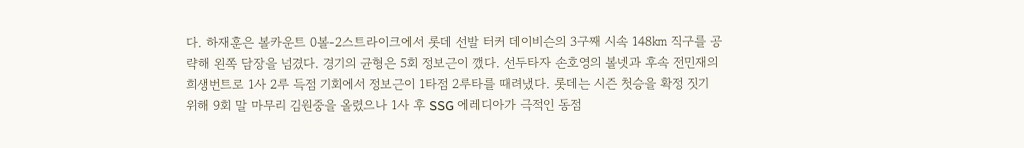다. 하재훈은 볼카운트 0볼-2스트라이크에서 롯데 선발 터커 데이비슨의 3구째 시속 148㎞ 직구를 공략해 왼쪽 담장을 넘겼다. 경기의 균형은 5회 정보근이 깼다. 선두타자 손호영의 볼넷과 후속 전민재의 희생번트로 1사 2루 득점 기회에서 정보근이 1타점 2루타를 때려냈다. 롯데는 시즌 첫승을 확정 짓기 위해 9회 말 마무리 김원중을 올렸으나 1사 후 SSG 에레디아가 극적인 동점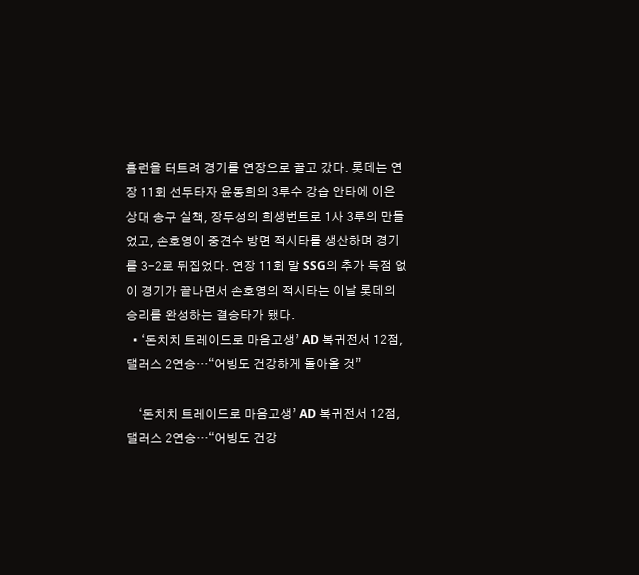홈런을 터트려 경기를 연장으로 끌고 갔다. 롯데는 연장 11회 선두타자 윤동희의 3루수 강습 안타에 이은 상대 송구 실책, 장두성의 희생번트로 1사 3루의 만들었고, 손호영이 중견수 방면 적시타를 생산하며 경기를 3-2로 뒤집었다. 연장 11회 말 SSG의 추가 득점 없이 경기가 끝나면서 손호영의 적시타는 이날 롯데의 승리를 완성하는 결승타가 됐다.
  • ‘돈치치 트레이드로 마음고생’ AD 복귀전서 12점, 댈러스 2연승…“어빙도 건강하게 돌아올 것”

    ‘돈치치 트레이드로 마음고생’ AD 복귀전서 12점, 댈러스 2연승…“어빙도 건강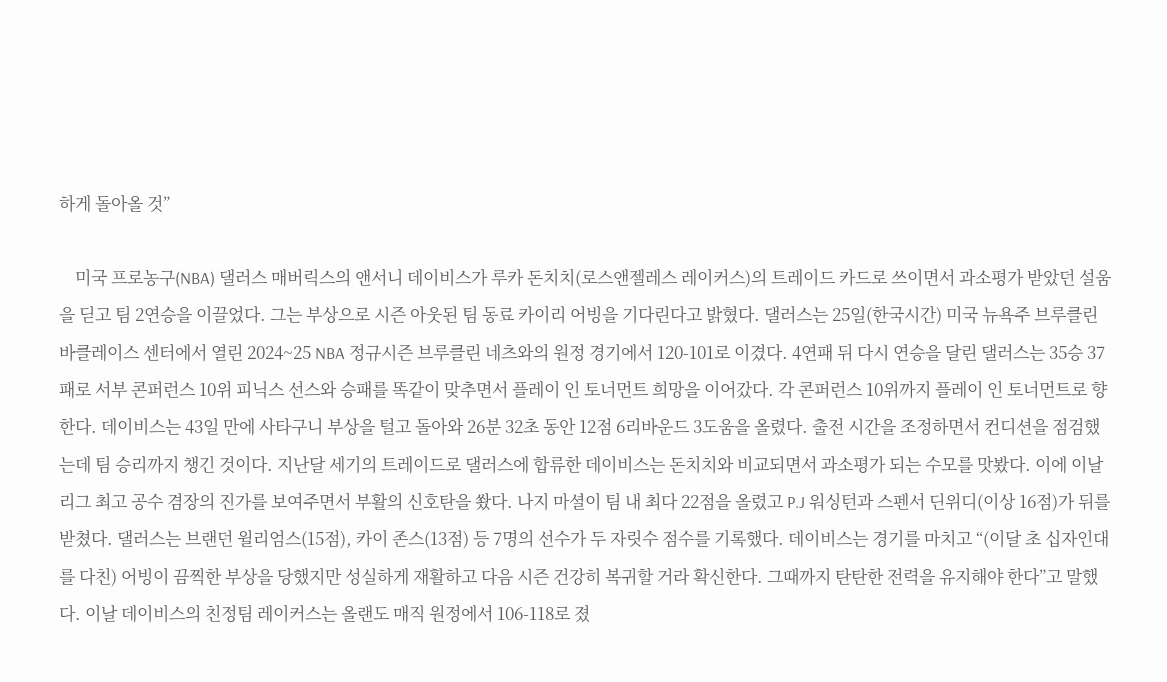하게 돌아올 것”

    미국 프로농구(NBA) 댈러스 매버릭스의 앤서니 데이비스가 루카 돈치치(로스앤젤레스 레이커스)의 트레이드 카드로 쓰이면서 과소평가 받았던 설움을 딛고 팀 2연승을 이끌었다. 그는 부상으로 시즌 아웃된 팀 동료 카이리 어빙을 기다린다고 밝혔다. 댈러스는 25일(한국시간) 미국 뉴욕주 브루클린 바클레이스 센터에서 열린 2024~25 NBA 정규시즌 브루클린 네츠와의 원정 경기에서 120-101로 이겼다. 4연패 뒤 다시 연승을 달린 댈러스는 35승 37패로 서부 콘퍼런스 10위 피닉스 선스와 승패를 똑같이 맞추면서 플레이 인 토너먼트 희망을 이어갔다. 각 콘퍼런스 10위까지 플레이 인 토너먼트로 향한다. 데이비스는 43일 만에 사타구니 부상을 털고 돌아와 26분 32초 동안 12점 6리바운드 3도움을 올렸다. 출전 시간을 조정하면서 컨디션을 점검했는데 팀 승리까지 챙긴 것이다. 지난달 세기의 트레이드로 댈러스에 합류한 데이비스는 돈치치와 비교되면서 과소평가 되는 수모를 맛봤다. 이에 이날 리그 최고 공수 겸장의 진가를 보여주면서 부활의 신호탄을 쐈다. 나지 마셜이 팀 내 최다 22점을 올렸고 P.J 워싱턴과 스펜서 딘위디(이상 16점)가 뒤를 받쳤다. 댈러스는 브랜던 윌리엄스(15점), 카이 존스(13점) 등 7명의 선수가 두 자릿수 점수를 기록했다. 데이비스는 경기를 마치고 “(이달 초 십자인대를 다친) 어빙이 끔찍한 부상을 당했지만 성실하게 재활하고 다음 시즌 건강히 복귀할 거라 확신한다. 그때까지 탄탄한 전력을 유지해야 한다”고 말했다. 이날 데이비스의 친정팀 레이커스는 올랜도 매직 원정에서 106-118로 졌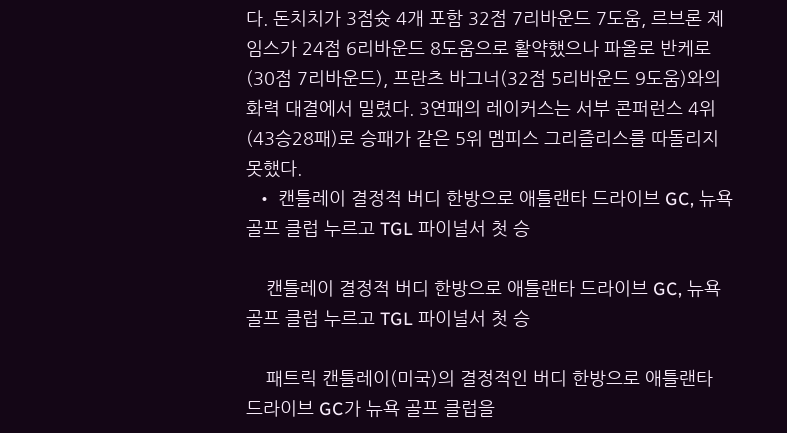다. 돈치치가 3점슛 4개 포함 32점 7리바운드 7도움, 르브론 제임스가 24점 6리바운드 8도움으로 활약했으나 파올로 반케로(30점 7리바운드), 프란츠 바그너(32점 5리바운드 9도움)와의 화력 대결에서 밀렸다. 3연패의 레이커스는 서부 콘퍼런스 4위(43승28패)로 승패가 같은 5위 멤피스 그리즐리스를 따돌리지 못했다.
  • 캔틀레이 결정적 버디 한방으로 애틀랜타 드라이브 GC, 뉴욕 골프 클럽 누르고 TGL 파이널서 첫 승

    캔틀레이 결정적 버디 한방으로 애틀랜타 드라이브 GC, 뉴욕 골프 클럽 누르고 TGL 파이널서 첫 승

    패트릭 캔틀레이(미국)의 결정적인 버디 한방으로 애틀랜타 드라이브 GC가 뉴욕 골프 클럽을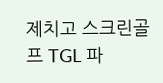제치고 스크린골프 TGL 파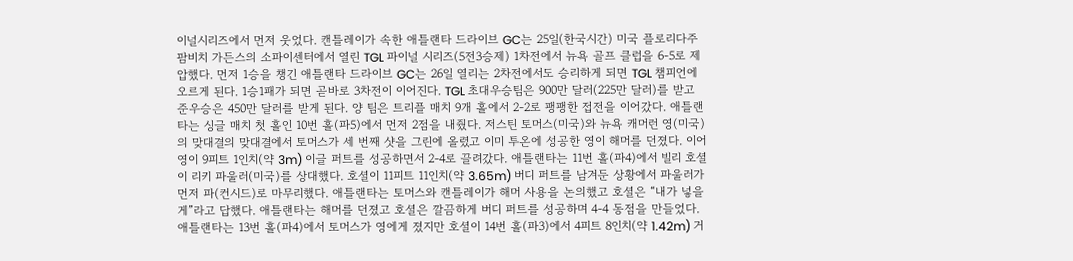이널시리즈에서 먼저 웃었다. 캔틀레이가 속한 애틀랜타 드라이브 GC는 25일(한국시간) 미국 플로리다주 팜비치 가든스의 소파이센터에서 열린 TGL 파이널 시리즈(5전3승제) 1차전에서 뉴욕 골프 클럽을 6-5로 제압했다. 먼저 1승을 챙긴 애틀랜타 드라이브 GC는 26일 열리는 2차전에서도 승리하게 되면 TGL 챔피언에 오르게 된다. 1승1패가 되면 곧바로 3차전이 이어진다. TGL 초대우승팀은 900만 달러(225만 달러)를 받고 준우승은 450만 달러를 받게 된다. 양 팀은 트리플 매치 9개 홀에서 2-2로 팽팽한 접전을 이어갔다. 애틀랜타는 싱글 매치 첫 홀인 10번 홀(파5)에서 먼저 2점을 내줬다. 저스틴 토머스(미국)와 뉴욕 캐머런 영(미국)의 맞대결의 맞대결에서 토머스가 세 번째 샷을 그린에 올렸고 이미 투온에 성공한 영이 해머를 던졌다. 이어 영이 9피트 1인치(약 3m) 이글 퍼트를 성공하면서 2-4로 끌려갔다. 애틀랜타는 11번 홀(파4)에서 빌리 호셜이 리키 파울러(미국)를 상대했다. 호셜이 11피트 11인치(약 3.65m) 버디 퍼트를 남겨둔 상황에서 파울러가 먼저 파(컨시드)로 마무리했다. 애틀랜타는 토머스와 캔틀레이가 해머 사용을 논의했고 호셜은 “내가 넣을게”라고 답했다. 애틀랜타는 해머를 던졌고 호셜은 깔끔하게 버디 퍼트를 성공하며 4-4 동점을 만들었다. 애틀랜타는 13번 홀(파4)에서 토머스가 영에게 졌지만 호셜이 14번 홀(파3)에서 4피트 8인치(약 1.42m) 거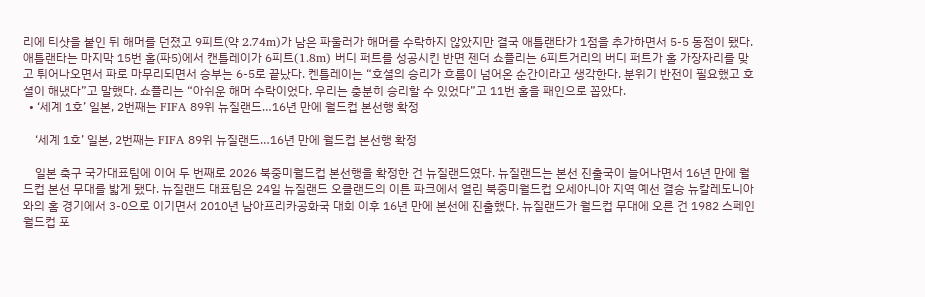리에 티샷을 붙인 뒤 해머를 던졌고 9피트(약 2.74m)가 남은 파울러가 해머를 수락하지 않았지만 결국 애틀랜타가 1점을 추가하면서 5-5 동점이 됐다. 애틀랜타는 마지막 15번 홀(파5)에서 캔틀레이가 6피트(1.8m) 버디 퍼트를 성공시킨 반면 젠더 쇼플리는 6피트거리의 버디 퍼트가 홀 가장자리를 맞고 튀어나오면서 파로 마무리되면서 승부는 6-5로 끝났다. 켄틀레이는 “호셜의 승리가 흐름이 넘어온 순간이라고 생각한다. 분위기 반전이 필요했고 호셜이 해냈다”고 말했다. 쇼플리는 “아쉬운 해머 수락이었다. 우리는 충분히 승리할 수 있었다”고 11번 홀을 패인으로 꼽았다.
  • ‘세계 1호’ 일본, 2번째는 FIFA 89위 뉴질랜드…16년 만에 월드컵 본선행 확정

    ‘세계 1호’ 일본, 2번째는 FIFA 89위 뉴질랜드…16년 만에 월드컵 본선행 확정

    일본 축구 국가대표팀에 이어 두 번째로 2026 북중미월드컵 본선행을 확정한 건 뉴질랜드였다. 뉴질랜드는 본선 진출국이 늘어나면서 16년 만에 월드컵 본선 무대를 밟게 됐다. 뉴질랜드 대표팀은 24일 뉴질랜드 오클랜드의 이튼 파크에서 열린 북중미월드컵 오세아니아 지역 예선 결승 뉴칼레도니아와의 홈 경기에서 3-0으로 이기면서 2010년 남아프리카공화국 대회 이후 16년 만에 본선에 진출했다. 뉴질랜드가 월드컵 무대에 오른 건 1982 스페인월드컵 포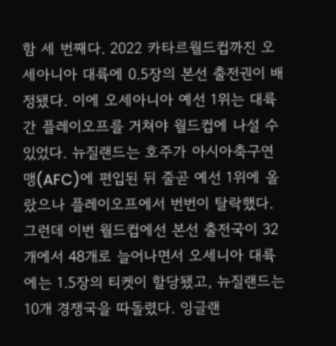함 세 번째다. 2022 카타르월드컵까진 오세아니아 대륙에 0.5장의 본선 출전권이 배정됐다. 이에 오세아니아 예선 1위는 대륙 간 플레이오프를 거쳐야 월드컵에 나설 수 있었다. 뉴질랜드는 호주가 아시아축구연맹(AFC)에 편입된 뒤 줄곧 예선 1위에 올랐으나 플레이오프에서 번번이 탈락했다. 그런데 이번 월드컵에선 본선 출전국이 32개에서 48개로 늘어나면서 오세니아 대륙에는 1.5장의 티켓이 할당됐고, 뉴질랜드는 10개 경쟁국을 따돌렸다. 잉글랜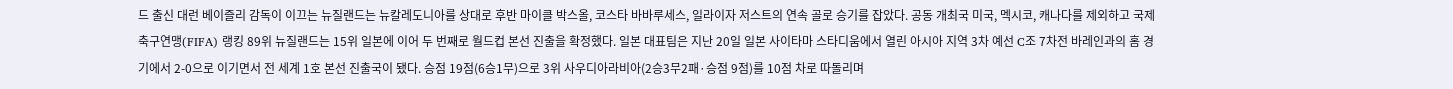드 출신 대런 베이즐리 감독이 이끄는 뉴질랜드는 뉴칼레도니아를 상대로 후반 마이클 박스올, 코스타 바바루세스, 일라이자 저스트의 연속 골로 승기를 잡았다. 공동 개최국 미국, 멕시코, 캐나다를 제외하고 국제축구연맹(FIFA) 랭킹 89위 뉴질랜드는 15위 일본에 이어 두 번째로 월드컵 본선 진출을 확정했다. 일본 대표팀은 지난 20일 일본 사이타마 스타디움에서 열린 아시아 지역 3차 예선 C조 7차전 바레인과의 홈 경기에서 2-0으로 이기면서 전 세계 1호 본선 진출국이 됐다. 승점 19점(6승1무)으로 3위 사우디아라비아(2승3무2패·승점 9점)를 10점 차로 따돌리며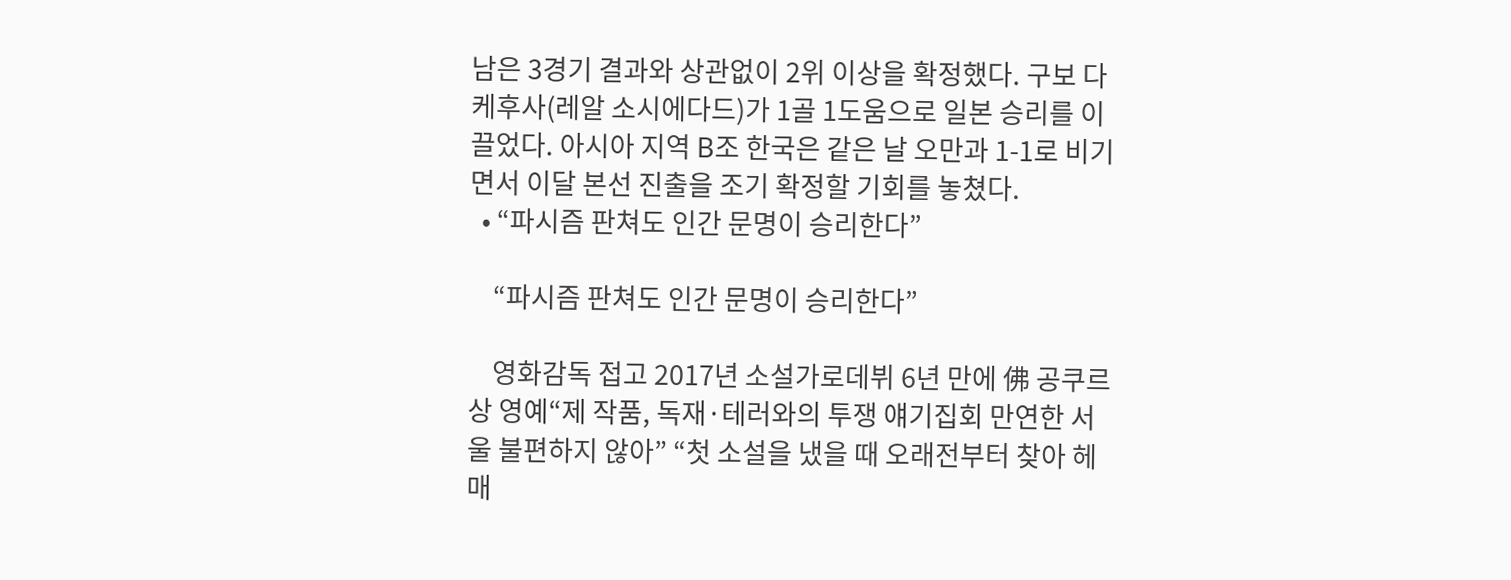남은 3경기 결과와 상관없이 2위 이상을 확정했다. 구보 다케후사(레알 소시에다드)가 1골 1도움으로 일본 승리를 이끌었다. 아시아 지역 B조 한국은 같은 날 오만과 1-1로 비기면서 이달 본선 진출을 조기 확정할 기회를 놓쳤다.
  • “파시즘 판쳐도 인간 문명이 승리한다”

    “파시즘 판쳐도 인간 문명이 승리한다”

    영화감독 접고 2017년 소설가로데뷔 6년 만에 佛 공쿠르상 영예“제 작품, 독재·테러와의 투쟁 얘기집회 만연한 서울 불편하지 않아” “첫 소설을 냈을 때 오래전부터 찾아 헤매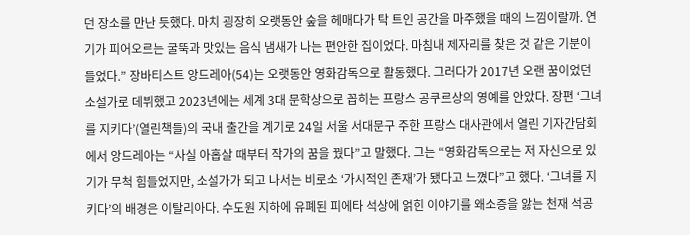던 장소를 만난 듯했다. 마치 굉장히 오랫동안 숲을 헤매다가 탁 트인 공간을 마주했을 때의 느낌이랄까. 연기가 피어오르는 굴뚝과 맛있는 음식 냄새가 나는 편안한 집이었다. 마침내 제자리를 찾은 것 같은 기분이 들었다.” 장바티스트 앙드레아(54)는 오랫동안 영화감독으로 활동했다. 그러다가 2017년 오랜 꿈이었던 소설가로 데뷔했고 2023년에는 세계 3대 문학상으로 꼽히는 프랑스 공쿠르상의 영예를 안았다. 장편 ‘그녀를 지키다’(열린책들)의 국내 출간을 계기로 24일 서울 서대문구 주한 프랑스 대사관에서 열린 기자간담회에서 앙드레아는 “사실 아홉살 때부터 작가의 꿈을 꿨다”고 말했다. 그는 “영화감독으로는 저 자신으로 있기가 무척 힘들었지만, 소설가가 되고 나서는 비로소 ‘가시적인 존재’가 됐다고 느꼈다”고 했다. ‘그녀를 지키다’의 배경은 이탈리아다. 수도원 지하에 유폐된 피에타 석상에 얽힌 이야기를 왜소증을 앓는 천재 석공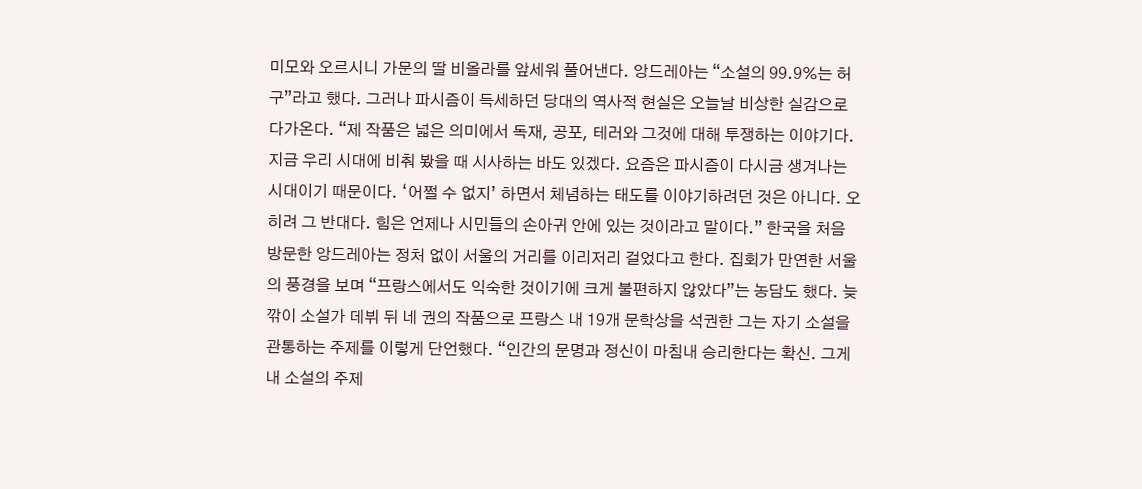미모와 오르시니 가문의 딸 비올라를 앞세워 풀어낸다. 앙드레아는 “소설의 99.9%는 허구”라고 했다. 그러나 파시즘이 득세하던 당대의 역사적 현실은 오늘날 비상한 실감으로 다가온다. “제 작품은 넓은 의미에서 독재, 공포, 테러와 그것에 대해 투쟁하는 이야기다. 지금 우리 시대에 비춰 봤을 때 시사하는 바도 있겠다. 요즘은 파시즘이 다시금 생겨나는 시대이기 때문이다. ‘어쩔 수 없지’ 하면서 체념하는 태도를 이야기하려던 것은 아니다. 오히려 그 반대다. 힘은 언제나 시민들의 손아귀 안에 있는 것이라고 말이다.” 한국을 처음 방문한 앙드레아는 정처 없이 서울의 거리를 이리저리 걸었다고 한다. 집회가 만연한 서울의 풍경을 보며 “프랑스에서도 익숙한 것이기에 크게 불편하지 않았다”는 농담도 했다. 늦깎이 소설가 데뷔 뒤 네 권의 작품으로 프랑스 내 19개 문학상을 석권한 그는 자기 소설을 관통하는 주제를 이렇게 단언했다. “인간의 문명과 정신이 마침내 승리한다는 확신. 그게 내 소설의 주제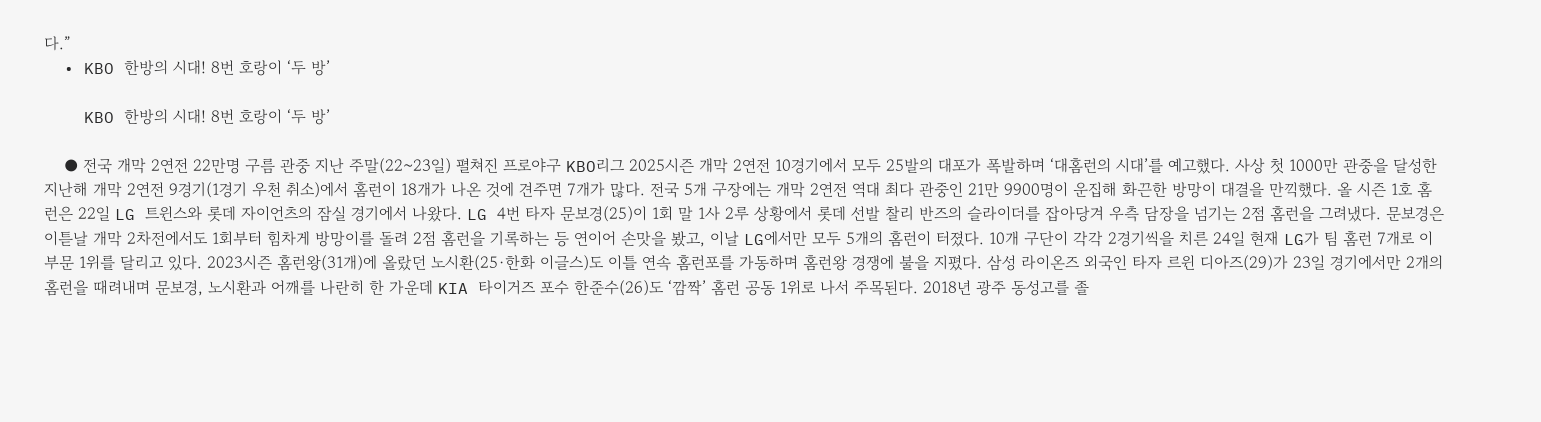다.”
  • KBO 한방의 시대! 8번 호랑이 ‘두 방’

    KBO 한방의 시대! 8번 호랑이 ‘두 방’

    ● 전국 개막 2연전 22만명 구름 관중 지난 주말(22~23일) 펼쳐진 프로야구 KBO리그 2025시즌 개막 2연전 10경기에서 모두 25발의 대포가 폭발하며 ‘대홈런의 시대’를 예고했다. 사상 첫 1000만 관중을 달성한 지난해 개막 2연전 9경기(1경기 우천 취소)에서 홈런이 18개가 나온 것에 견주면 7개가 많다. 전국 5개 구장에는 개막 2연전 역대 최다 관중인 21만 9900명이 운집해 화끈한 방망이 대결을 만끽했다. 올 시즌 1호 홈런은 22일 LG 트윈스와 롯데 자이언츠의 잠실 경기에서 나왔다. LG 4번 타자 문보경(25)이 1회 말 1사 2루 상황에서 롯데 선발 찰리 반즈의 슬라이더를 잡아당겨 우측 담장을 넘기는 2점 홈런을 그려냈다. 문보경은 이튿날 개막 2차전에서도 1회부터 힘차게 방망이를 돌려 2점 홈런을 기록하는 등 연이어 손맛을 봤고, 이날 LG에서만 모두 5개의 홈런이 터졌다. 10개 구단이 각각 2경기씩을 치른 24일 현재 LG가 팀 홈런 7개로 이 부문 1위를 달리고 있다. 2023시즌 홈런왕(31개)에 올랐던 노시환(25·한화 이글스)도 이틀 연속 홈런포를 가동하며 홈런왕 경쟁에 불을 지폈다. 삼성 라이온즈 외국인 타자 르윈 디아즈(29)가 23일 경기에서만 2개의 홈런을 때려내며 문보경, 노시환과 어깨를 나란히 한 가운데 KIA 타이거즈 포수 한준수(26)도 ‘깜짝’ 홈런 공동 1위로 나서 주목된다. 2018년 광주 동성고를 졸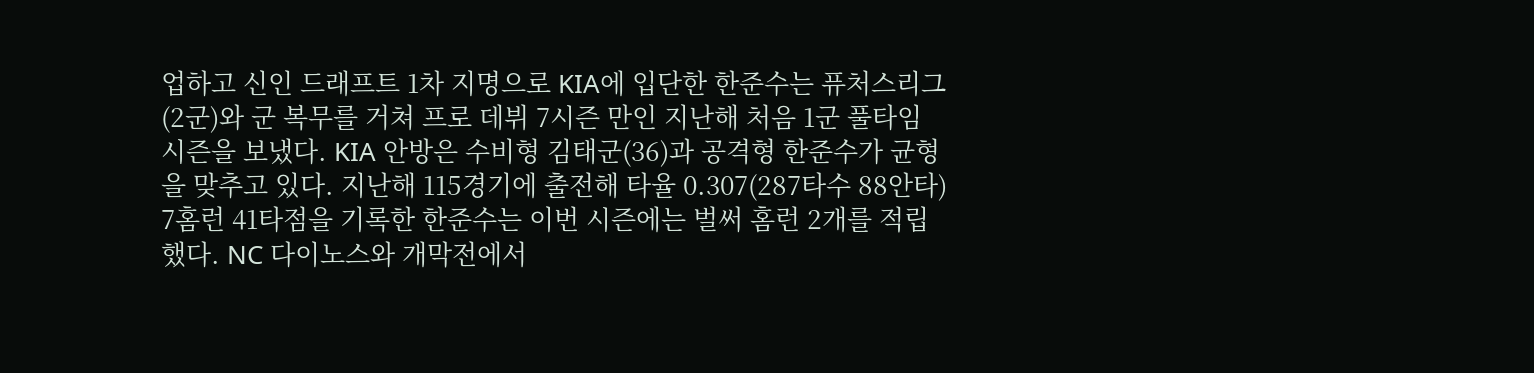업하고 신인 드래프트 1차 지명으로 KIA에 입단한 한준수는 퓨처스리그(2군)와 군 복무를 거쳐 프로 데뷔 7시즌 만인 지난해 처음 1군 풀타임 시즌을 보냈다. KIA 안방은 수비형 김태군(36)과 공격형 한준수가 균형을 맞추고 있다. 지난해 115경기에 출전해 타율 0.307(287타수 88안타) 7홈런 41타점을 기록한 한준수는 이번 시즌에는 벌써 홈런 2개를 적립했다. NC 다이노스와 개막전에서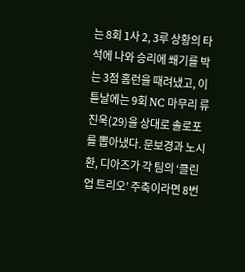는 8회 1사 2, 3루 상황의 타석에 나와 승리에 쐐기를 박는 3점 홈런을 때려냈고, 이튿날에는 9회 NC 마무리 류진욱(29)을 상대로 솔로포를 뽑아냈다. 문보경과 노시환, 디아즈가 각 팀의 ‘클린업 트리오’ 주축이라면 8번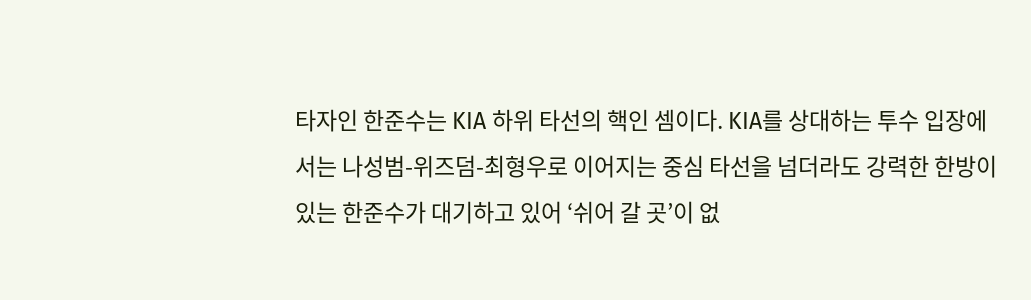타자인 한준수는 KIA 하위 타선의 핵인 셈이다. KIA를 상대하는 투수 입장에서는 나성범-위즈덤-최형우로 이어지는 중심 타선을 넘더라도 강력한 한방이 있는 한준수가 대기하고 있어 ‘쉬어 갈 곳’이 없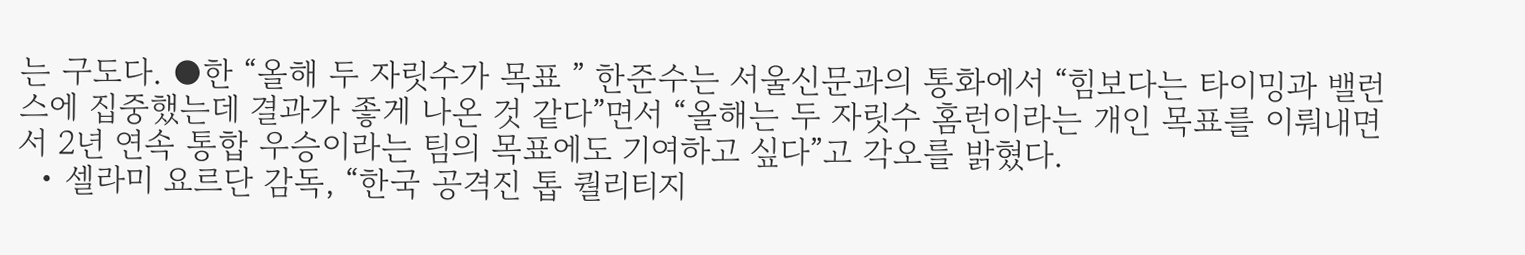는 구도다. ●한 “올해 두 자릿수가 목표 ” 한준수는 서울신문과의 통화에서 “힘보다는 타이밍과 밸런스에 집중했는데 결과가 좋게 나온 것 같다”면서 “올해는 두 자릿수 홈런이라는 개인 목표를 이뤄내면서 2년 연속 통합 우승이라는 팀의 목표에도 기여하고 싶다”고 각오를 밝혔다.
  • 셀라미 요르단 감독, “한국 공격진 톱 퀄리티지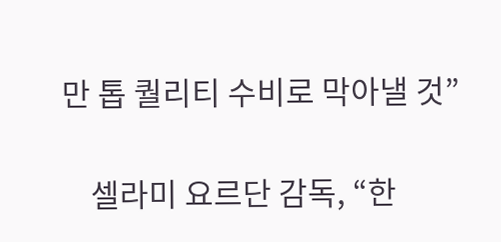만 톱 퀄리티 수비로 막아낼 것”

    셀라미 요르단 감독, “한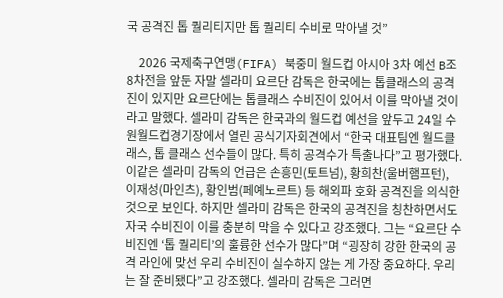국 공격진 톱 퀄리티지만 톱 퀄리티 수비로 막아낼 것”

    2026 국제축구연맹(FIFA) 북중미 월드컵 아시아 3차 예선 B조 8차전을 앞둔 자말 셀라미 요르단 감독은 한국에는 톱클래스의 공격진이 있지만 요르단에는 톱클래스 수비진이 있어서 이를 막아낼 것이라고 말했다. 셀라미 감독은 한국과의 월드컵 예선을 앞두고 24일 수원월드컵경기장에서 열린 공식기자회견에서 “한국 대표팀엔 월드클래스, 톱 클래스 선수들이 많다. 특히 공격수가 특출나다”고 평가했다. 이같은 셀라미 감독의 언급은 손흥민(토트넘), 황희찬(울버햄프턴), 이재성(마인츠), 황인범(페예노르트) 등 해외파 호화 공격진을 의식한 것으로 보인다. 하지만 셀라미 감독은 한국의 공격진을 칭찬하면서도 자국 수비진이 이를 충분히 막을 수 있다고 강조했다. 그는 “요르단 수비진엔 ‘톱 퀄리티’의 훌륭한 선수가 많다”며 “굉장히 강한 한국의 공격 라인에 맞선 우리 수비진이 실수하지 않는 게 가장 중요하다. 우리는 잘 준비됐다”고 강조했다. 셀라미 감독은 그러면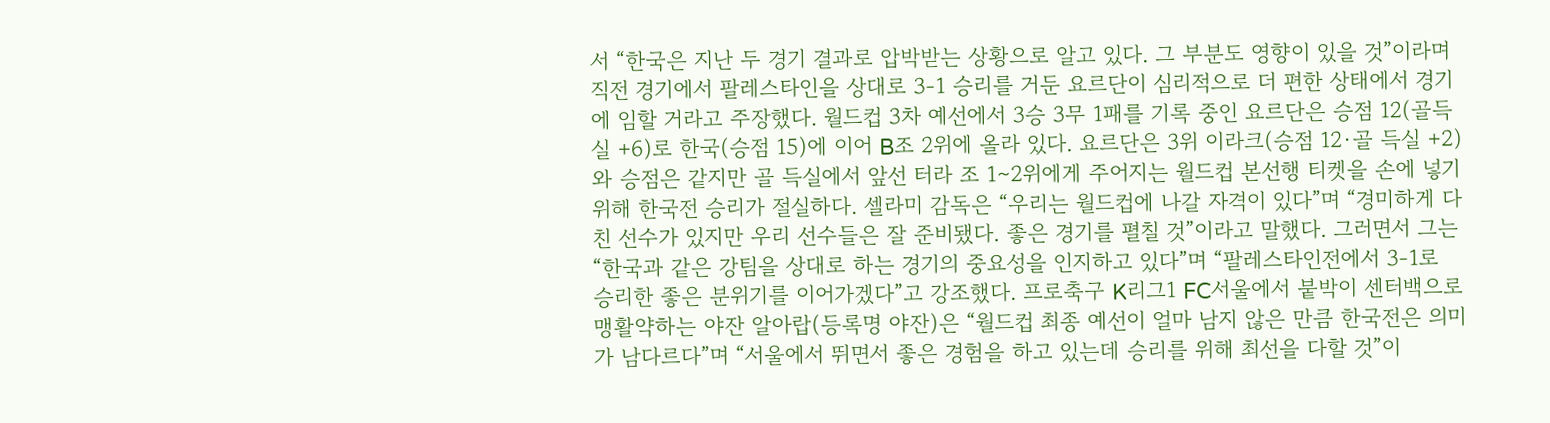서 “한국은 지난 두 경기 결과로 압박받는 상황으로 알고 있다. 그 부분도 영향이 있을 것”이라며 직전 경기에서 팔레스타인을 상대로 3-1 승리를 거둔 요르단이 심리적으로 더 편한 상태에서 경기에 임할 거라고 주장했다. 월드컵 3차 예선에서 3승 3무 1패를 기록 중인 요르단은 승점 12(골득실 +6)로 한국(승점 15)에 이어 B조 2위에 올라 있다. 요르단은 3위 이라크(승점 12·골 득실 +2)와 승점은 같지만 골 득실에서 앞선 터라 조 1∼2위에게 주어지는 월드컵 본선행 티켓을 손에 넣기 위해 한국전 승리가 절실하다. 셀라미 감독은 “우리는 월드컵에 나갈 자격이 있다”며 “경미하게 다친 선수가 있지만 우리 선수들은 잘 준비됐다. 좋은 경기를 펼칠 것”이라고 말했다. 그러면서 그는 “한국과 같은 강팀을 상대로 하는 경기의 중요성을 인지하고 있다”며 “팔레스타인전에서 3-1로 승리한 좋은 분위기를 이어가겠다”고 강조했다. 프로축구 K리그1 FC서울에서 붙박이 센터백으로 맹활약하는 야잔 알아랍(등록명 야잔)은 “월드컵 최종 예선이 얼마 남지 않은 만큼 한국전은 의미가 남다르다”며 “서울에서 뛰면서 좋은 경험을 하고 있는데 승리를 위해 최선을 다할 것”이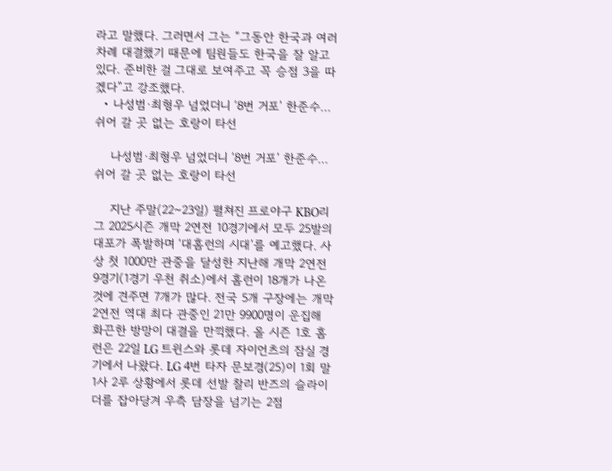라고 말했다. 그러면서 그는 “그동안 한국과 여러 차례 대결했기 때문에 팀원들도 한국을 잘 알고 있다. 준비한 걸 그대로 보여주고 꼭 승점 3을 따겠다”고 강조했다.
  • 나성범·최형우 넘었더니 ‘8번 거포’ 한준수…쉬어 갈 곳 없는 호랑이 타선

    나성범·최형우 넘었더니 ‘8번 거포’ 한준수…쉬어 갈 곳 없는 호랑이 타선

    지난 주말(22~23일) 펼쳐진 프로야구 KBO리그 2025시즌 개막 2연전 10경기에서 모두 25발의 대포가 폭발하며 ‘대홈런의 시대’를 예고했다. 사상 첫 1000만 관중을 달성한 지난해 개막 2연전 9경기(1경기 우천 취소)에서 홈런이 18개가 나온 것에 견주면 7개가 많다. 전국 5개 구장에는 개막 2연전 역대 최다 관중인 21만 9900명이 운집해 화끈한 방망이 대결을 만끽했다. 올 시즌 1호 홈런은 22일 LG 트윈스와 롯데 자이언츠의 잠실 경기에서 나왔다. LG 4번 타자 문보경(25)이 1회 말 1사 2루 상황에서 롯데 선발 찰리 반즈의 슬라이더를 잡아당겨 우측 담장을 넘기는 2점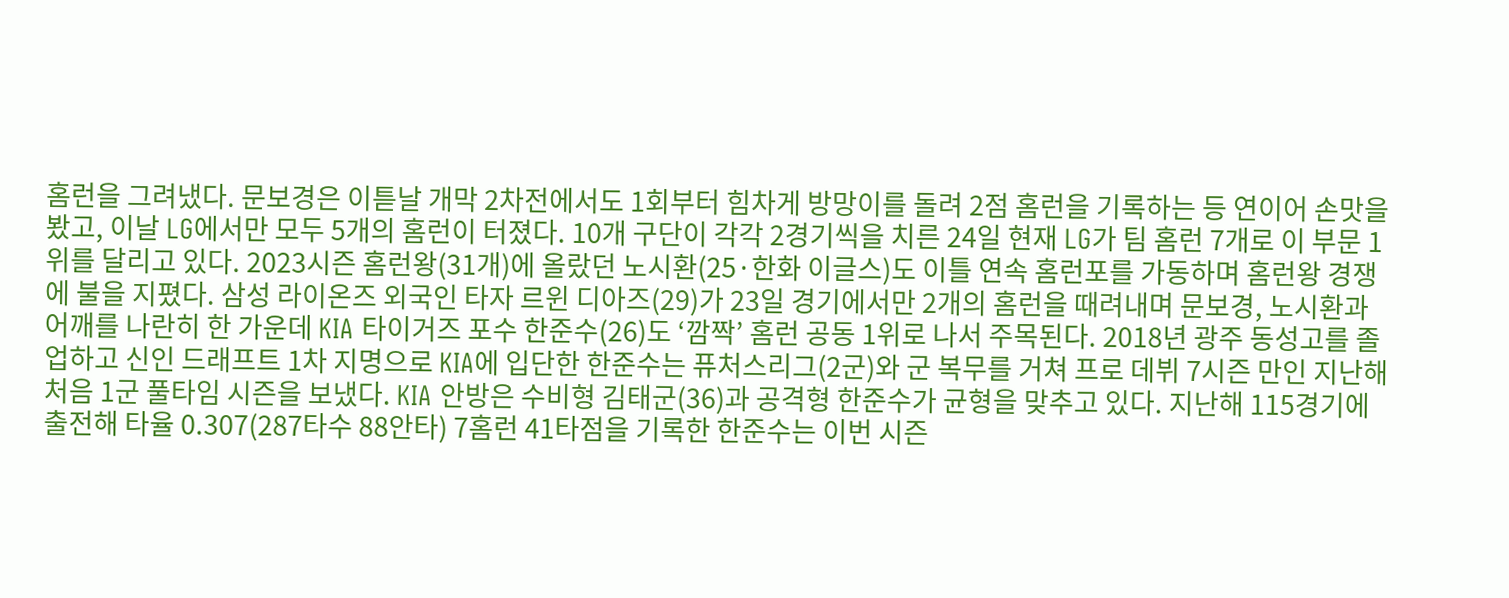홈런을 그려냈다. 문보경은 이튿날 개막 2차전에서도 1회부터 힘차게 방망이를 돌려 2점 홈런을 기록하는 등 연이어 손맛을 봤고, 이날 LG에서만 모두 5개의 홈런이 터졌다. 10개 구단이 각각 2경기씩을 치른 24일 현재 LG가 팀 홈런 7개로 이 부문 1위를 달리고 있다. 2023시즌 홈런왕(31개)에 올랐던 노시환(25·한화 이글스)도 이틀 연속 홈런포를 가동하며 홈런왕 경쟁에 불을 지폈다. 삼성 라이온즈 외국인 타자 르윈 디아즈(29)가 23일 경기에서만 2개의 홈런을 때려내며 문보경, 노시환과 어깨를 나란히 한 가운데 KIA 타이거즈 포수 한준수(26)도 ‘깜짝’ 홈런 공동 1위로 나서 주목된다. 2018년 광주 동성고를 졸업하고 신인 드래프트 1차 지명으로 KIA에 입단한 한준수는 퓨처스리그(2군)와 군 복무를 거쳐 프로 데뷔 7시즌 만인 지난해 처음 1군 풀타임 시즌을 보냈다. KIA 안방은 수비형 김태군(36)과 공격형 한준수가 균형을 맞추고 있다. 지난해 115경기에 출전해 타율 0.307(287타수 88안타) 7홈런 41타점을 기록한 한준수는 이번 시즌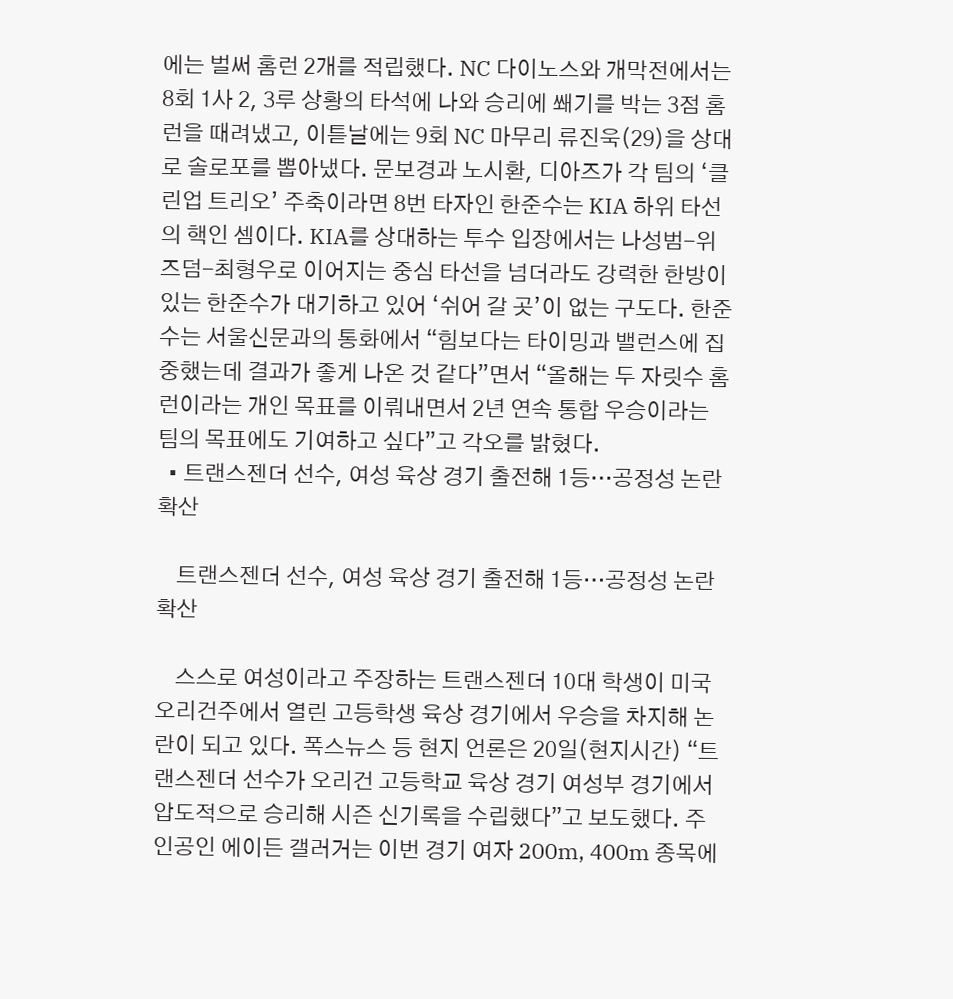에는 벌써 홈런 2개를 적립했다. NC 다이노스와 개막전에서는 8회 1사 2, 3루 상황의 타석에 나와 승리에 쐐기를 박는 3점 홈런을 때려냈고, 이튿날에는 9회 NC 마무리 류진욱(29)을 상대로 솔로포를 뽑아냈다. 문보경과 노시환, 디아즈가 각 팀의 ‘클린업 트리오’ 주축이라면 8번 타자인 한준수는 KIA 하위 타선의 핵인 셈이다. KIA를 상대하는 투수 입장에서는 나성범-위즈덤-최형우로 이어지는 중심 타선을 넘더라도 강력한 한방이 있는 한준수가 대기하고 있어 ‘쉬어 갈 곳’이 없는 구도다. 한준수는 서울신문과의 통화에서 “힘보다는 타이밍과 밸런스에 집중했는데 결과가 좋게 나온 것 같다”면서 “올해는 두 자릿수 홈런이라는 개인 목표를 이뤄내면서 2년 연속 통합 우승이라는 팀의 목표에도 기여하고 싶다”고 각오를 밝혔다.
  • 트랜스젠더 선수, 여성 육상 경기 출전해 1등…공정성 논란 확산

    트랜스젠더 선수, 여성 육상 경기 출전해 1등…공정성 논란 확산

    스스로 여성이라고 주장하는 트랜스젠더 10대 학생이 미국 오리건주에서 열린 고등학생 육상 경기에서 우승을 차지해 논란이 되고 있다. 폭스뉴스 등 현지 언론은 20일(현지시간) “트랜스젠더 선수가 오리건 고등학교 육상 경기 여성부 경기에서 압도적으로 승리해 시즌 신기록을 수립했다”고 보도했다. 주인공인 에이든 갤러거는 이번 경기 여자 200m, 400m 종목에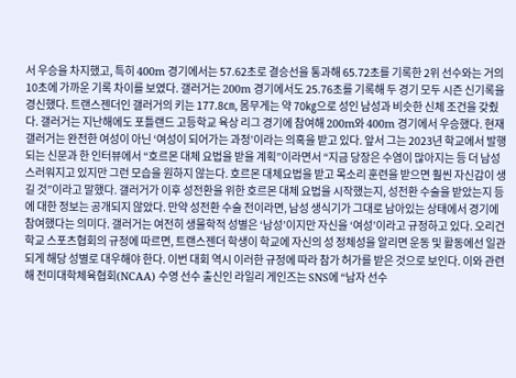서 우승을 차지했고, 특히 400m 경기에서는 57.62초로 결승선을 통과해 65.72초를 기록한 2위 선수와는 거의 10초에 가까운 기록 차이를 보였다. 갤러거는 200m 경기에서도 25.76초를 기록해 두 경기 모두 시즌 신기록을 경신했다. 트랜스젠더인 갤러거의 키는 177.8㎝, 몸무게는 약 70㎏으로 성인 남성과 비슷한 신체 조건을 갖췄다. 갤러거는 지난해에도 포틀랜드 고등학교 육상 리그 경기에 참여해 200m와 400m 경기에서 우승했다. 현재 갤러거는 완전한 여성이 아닌 ‘여성이 되어가는 과정’이라는 의혹을 받고 있다. 앞서 그는 2023년 학교에서 발행되는 신문과 한 인터뷰에서 “호르몬 대체 요법을 받을 계획”이라면서 “지금 당장은 수염이 많아지는 등 더 남성스러워지고 있지만 그런 모습을 원하지 않는다. 호르몬 대체요법을 받고 목소리 훈련을 받으면 훨씬 자신감이 생길 것”이라고 말했다. 갤러거가 이후 성전환을 위한 호르몬 대체 요법을 시작했는지, 성전환 수술을 받았는지 등에 대한 정보는 공개되지 않았다. 만약 성전환 수술 전이라면, 남성 생식기가 그대로 남아있는 상태에서 경기에 참여했다는 의미다. 갤러거는 여전히 생물학적 성별은 ‘남성’이지만 자신을 ‘여성’이라고 규정하고 있다. 오리건 학교 스포츠협회의 규정에 따르면, 트랜스젠더 학생이 학교에 자신의 성 정체성을 알리면 운동 및 활동에선 일관되게 해당 성별로 대우해야 한다. 이번 대회 역시 이러한 규정에 따라 참가 허가를 받은 것으로 보인다. 이와 관련해 전미대학체육협회(NCAA) 수영 선수 출신인 라일리 게인즈는 SNS에 “남자 선수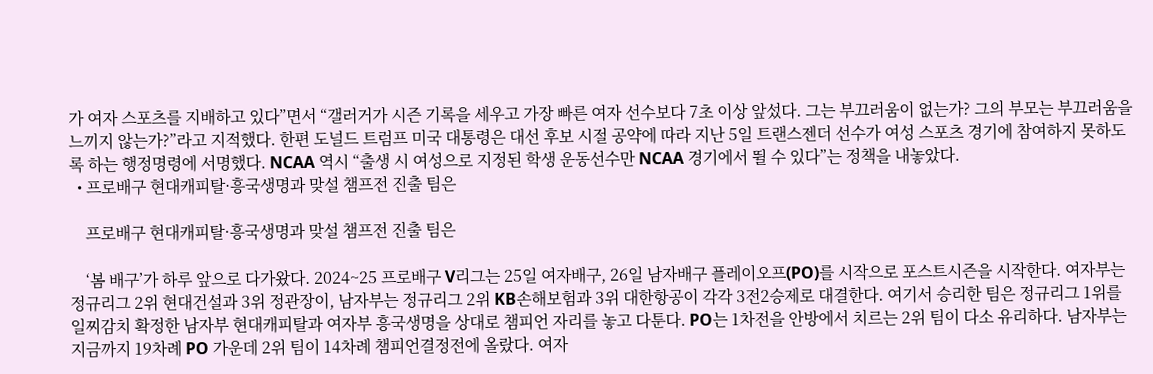가 여자 스포츠를 지배하고 있다”면서 “갤러거가 시즌 기록을 세우고 가장 빠른 여자 선수보다 7초 이상 앞섰다. 그는 부끄러움이 없는가? 그의 부모는 부끄러움을 느끼지 않는가?”라고 지적했다. 한편 도널드 트럼프 미국 대통령은 대선 후보 시절 공약에 따라 지난 5일 트랜스젠더 선수가 여성 스포츠 경기에 참여하지 못하도록 하는 행정명령에 서명했다. NCAA 역시 “출생 시 여성으로 지정된 학생 운동선수만 NCAA 경기에서 뛸 수 있다”는 정책을 내놓았다.
  • 프로배구 현대캐피탈·흥국생명과 맞설 챔프전 진출 팀은

    프로배구 현대캐피탈·흥국생명과 맞설 챔프전 진출 팀은

    ‘봄 배구’가 하루 앞으로 다가왔다. 2024~25 프로배구 V리그는 25일 여자배구, 26일 남자배구 플레이오프(PO)를 시작으로 포스트시즌을 시작한다. 여자부는 정규리그 2위 현대건설과 3위 정관장이, 남자부는 정규리그 2위 KB손해보험과 3위 대한항공이 각각 3전2승제로 대결한다. 여기서 승리한 팀은 정규리그 1위를 일찌감치 확정한 남자부 현대캐피탈과 여자부 흥국생명을 상대로 챔피언 자리를 놓고 다툰다. PO는 1차전을 안방에서 치르는 2위 팀이 다소 유리하다. 남자부는 지금까지 19차례 PO 가운데 2위 팀이 14차례 챔피언결정전에 올랐다. 여자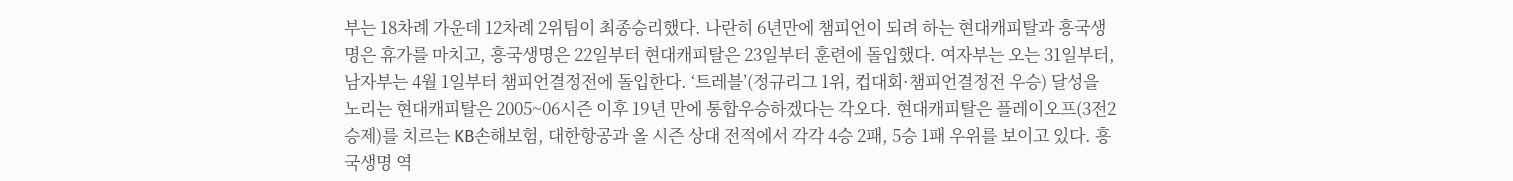부는 18차례 가운데 12차례 2위팀이 최종승리했다. 나란히 6년만에 챔피언이 되려 하는 현대캐피탈과 흥국생명은 휴가를 마치고, 흥국생명은 22일부터 현대캐피탈은 23일부터 훈련에 돌입했다. 여자부는 오는 31일부터, 남자부는 4월 1일부터 챔피언결정전에 돌입한다. ‘트레블’(정규리그 1위, 컵대회·챔피언결정전 우승) 달성을 노리는 현대캐피탈은 2005~06시즌 이후 19년 만에 통합우승하겠다는 각오다. 현대캐피탈은 플레이오프(3전2승제)를 치르는 KB손해보험, 대한항공과 올 시즌 상대 전적에서 각각 4승 2패, 5승 1패 우위를 보이고 있다. 흥국생명 역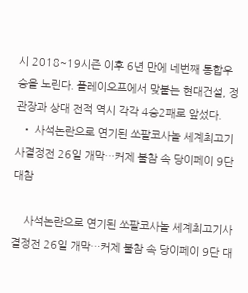시 2018~19시즌 이후 6년 만에 네번째 통합우승을 노린다. 플레이오프에서 맞붙는 현대건설, 정관장과 상대 전적 역시 각각 4승2패로 앞섰다.
  • 사석논란으로 연기된 쏘팔코사놀 세계최고기사결정전 26일 개막…커제 불참 속 당이페이 9단 대참

    사석논란으로 연기된 쏘팔코사놀 세계최고기사결정전 26일 개막…커제 불참 속 당이페이 9단 대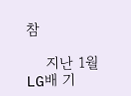참

    지난 1월 LG배 기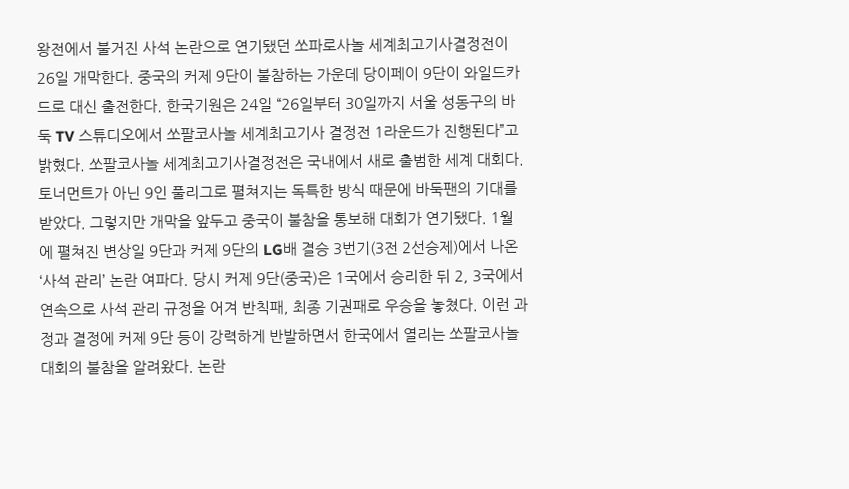왕전에서 불거진 사석 논란으로 연기됐던 쏘파로사놀 세계최고기사결정전이 26일 개막한다. 중국의 커제 9단이 불참하는 가운데 당이페이 9단이 와일드카드로 대신 출전한다. 한국기원은 24일 “26일부터 30일까지 서울 성동구의 바둑 TV 스튜디오에서 쏘팔코사놀 세계최고기사 결정전 1라운드가 진행된다”고 밝혔다. 쏘팔코사놀 세계최고기사결정전은 국내에서 새로 출범한 세계 대회다. 토너먼트가 아닌 9인 풀리그로 펼쳐지는 독특한 방식 때문에 바둑팬의 기대를 받았다. 그렇지만 개막을 앞두고 중국이 불참을 통보해 대회가 연기됐다. 1월에 펼쳐진 변상일 9단과 커제 9단의 LG배 결승 3번기(3전 2선승제)에서 나온 ‘사석 관리’ 논란 여파다. 당시 커제 9단(중국)은 1국에서 승리한 뒤 2, 3국에서 연속으로 사석 관리 규정을 어겨 반칙패, 최종 기권패로 우승을 놓쳤다. 이런 과정과 결정에 커제 9단 등이 강력하게 반발하면서 한국에서 열리는 쏘팔코사놀 대회의 불참을 알려왔다. 논란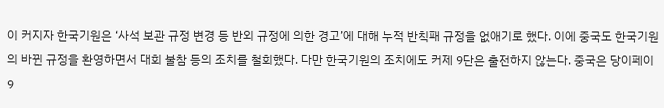이 커지자 한국기원은 ‘사석 보관 규정 변경 등 반외 규정에 의한 경고’에 대해 누적 반칙패 규정을 없애기로 했다. 이에 중국도 한국기원의 바뀐 규정을 환영하면서 대회 불참 등의 조치를 철회했다. 다만 한국기원의 조치에도 커제 9단은 출전하지 않는다. 중국은 당이페이 9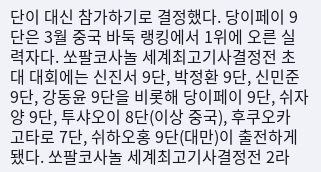단이 대신 참가하기로 결정했다. 당이페이 9단은 3월 중국 바둑 랭킹에서 1위에 오른 실력자다. 쏘팔코사놀 세계최고기사결정전 초대 대회에는 신진서 9단, 박정환 9단, 신민준 9단, 강동윤 9단을 비롯해 당이페이 9단, 쉬자양 9단, 투샤오이 8단(이상 중국), 후쿠오카 고타로 7단, 쉬하오홍 9단(대만)이 출전하게 됐다. 쏘팔코사놀 세계최고기사결정전 2라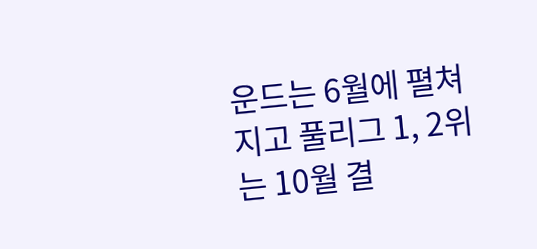운드는 6월에 펼쳐지고 풀리그 1, 2위는 10월 결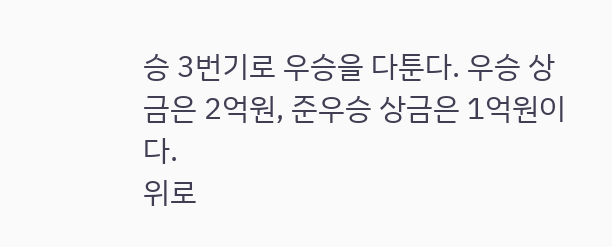승 3번기로 우승을 다툰다. 우승 상금은 2억원, 준우승 상금은 1억원이다.
위로